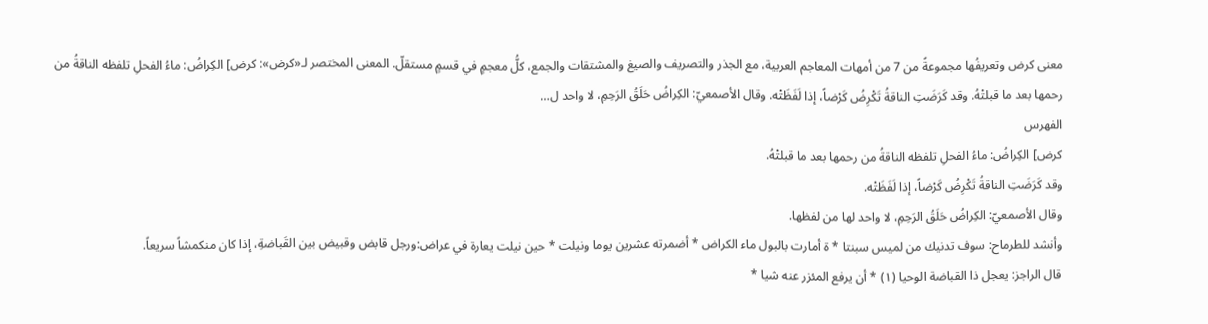معنى كرض وتعريفُها مجموعةً من 7 من أمهات المعاجم العربية، مع الجذر والتصريف والصيغ والمشتقات والجمع، كلُّ معجمٍ في قسمٍ مستقلّ. المعنى المختصر لـ«كرض»: كرض] الكِراضُ: ماءُ الفحلِ تلفظه الناقةُ من رحمها بعد ما قبلتْهُ. وقد كَرَضَتِ الناقةُ تَكْرِضُ كَرْضاً، إذا لَفَظَتْه. وقال الأصمعيّ: الكِراضُ حَلَقُ الرَحِمِ، لا واحد ل…
الفهرس
كرض] الكِراضُ: ماءُ الفحلِ تلفظه الناقةُ من رحمها بعد ما قبلتْهُ.
وقد كَرَضَتِ الناقةُ تَكْرِضُ كَرْضاً، إذا لَفَظَتْه.
وقال الأصمعيّ: الكِراضُ حَلَقُ الرَحِمِ، لا واحد لها من لفظها.
وأنشد للطرماح: سوف تدنيك من لميس سبنتا * ة أمارت بالبول ماء الكراض * أضمرته عشرين يوما ونيلت * حين نيلت يعارة في عراض:ورجل قابض وقبيض بين القَباضةِ، إذا كان منكمشاً سريعاً.
قال الراجز: يعجل ذا القباضة الوحيا (١) * أن يرفع المئزر عنه شيا *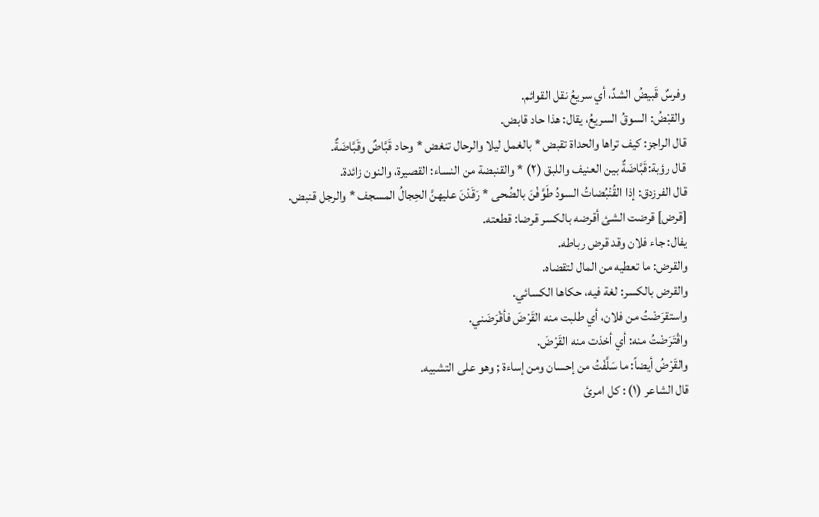وفرسٌ قَبيضُ الشدِّ، أي سريعُ نقل القوائم.
والقبْضُ: السوقُ السريعُ، يقال: هذا حاد قابض.
قال الراجز: كيف تراها والحداة تقبض * بالغمل ليلا والرحال تنغض * وحاد قَبَّاضٌ وقَبَّاضَةٌ.
قال رؤبة:قَبَّاضَةٌ بين العنيف واللبق (٢) * والقنبضة من النساء: القصيرة، والنون زائدة.
قال الفرزدق: إذا القُنْبُضاتُ السودُ طَوَّفْنَ بالضُحى * رَقَدْنَ عليهنَّ الحِجالُ المسجف * والرجل قنبض.
[قرض] قرضت الشئ أقرضه بالكسر قرضا: قطعته.
يفال: جاء فلان وقد قرض رباطه.
والقرض: ما تعطيه من المال لتقضاه.
والقرض بالكسر: لغة فيه، حكاها الكسائي.
واستقرَضْتُ من فلان، أي طلبت منه القَرْضَ فأقْرَضَني.
واقْتَرَضْتُ منه: أي أخذت منه القَرْضَ.
والقَرْضُ أيضاً: ما سَلَّفْتُ من إحسان ومن إساءة ; وهو على التشبيه.
قال الشاعر (١) : كل امرئ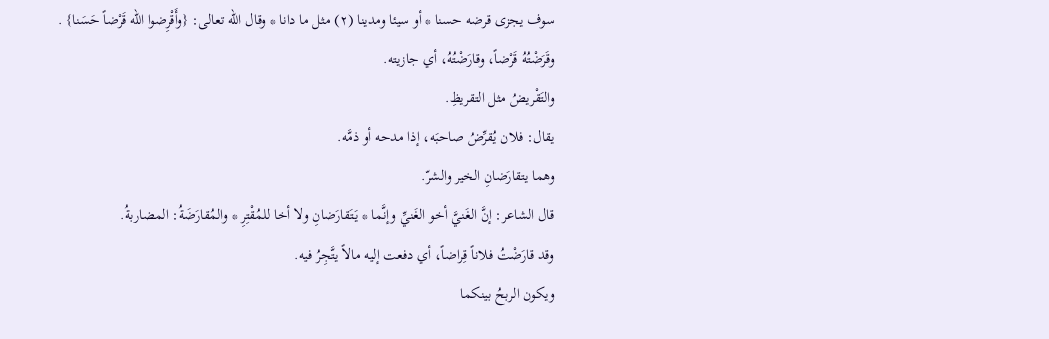سوف يجزى قرضه حسنا * أو سيئا ومدينا (٢) مثل ما دانا * وقال الله تعالى: {وأَقْرِضوا الله قَرْضاً حَسَنا} .
وقَرَضْتُهُ قَرْضاً، وقارَضْتُهُ، أي جازيته.
والتَقْريضُ مثل التقريظِ.
يقال: فلان يُقرِّضُ صاحبَه، إذا مدحه أو ذمَّه.
وهما يتقارَضانِ الخير والشرّ.
قال الشاعر: إنَّ الغَنيَّ أخو الغَنيِّ وإنَّما * يَتَقارَضانِ ولا أخا للمُقْتِرِ * والمُقارَضَةُ: المضاربةُ.
وقد قارَضْتُ فلاناً قِراضاً، أي دفعت إليه مالاً يتَّجِرُ فيه.
ويكون الربحُ بينكما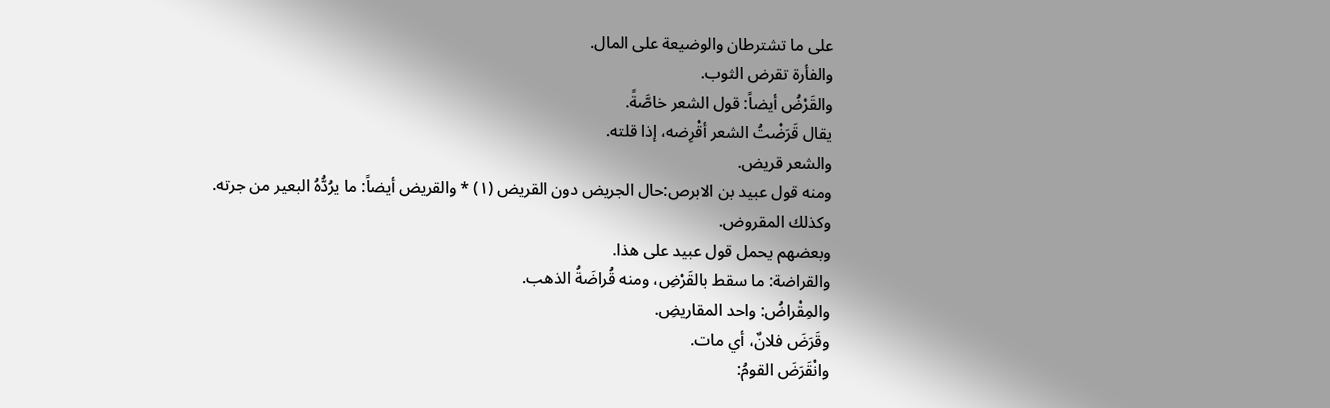على ما تشترطان والوضيعة على المال.
والفأرة تقرض الثوب.
والقَرْضُ أيضاً: قول الشعر خاصَّةً.
يقال قَرَضْتُ الشعر أقْرِضه، إذا قلته.
والشعر قريض.
ومنه قول عبيد بن الابرص:حال الجريض دون القريض (١) * والقريض أيضاً: ما يرُدُّهُ البعير من جرته.
وكذلك المقروض.
وبعضهم يحمل قول عبيد على هذا.
والقراضة: ما سقط بالقَرْضِ، ومنه قُراضَةُ الذهب.
والمِقْراضُ: واحد المقاريضِ.
وقَرَضَ فلانٌ، أي مات.
وانْقَرَضَ القومُ: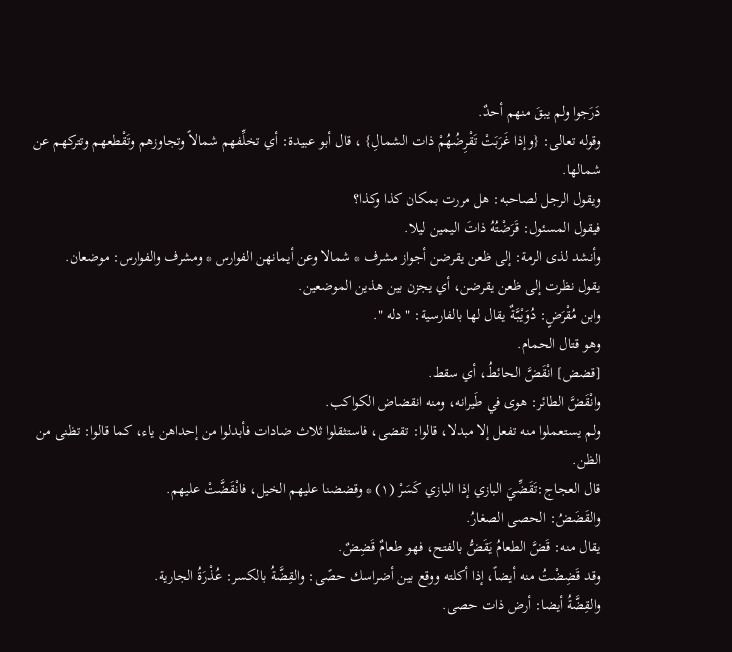دَرَجوا ولم يبقَ منهم أحدٌ.
وقوله تعالى: {وإذا غَرَبَتْ تَقْرِضُهُمْ ذات الشمالِ} ، قال أبو عبيدة: أي تخلِّفهم شمالاً وتجاوزهم وتَقْطعهم وتتركهم عن شمالها.
ويقول الرجل لصاحبه: هل مررت بمكان كذا وكذا؟
فيقول المسئول: قَرَضْتُهُ ذاتَ اليمين ليلا.
وأنشد لذى الرمة: إلى ظعن يقرضن أجواز مشرف * شمالا وعن أيمانهن الفوارس * ومشرف والفوارس: موضعان.
يقول نظرت إلى ظعن يقرضن، أي يجزن بين هذين الموضعين.
وابن مُقْرَضٍ: دُوَيْبَّةٌ يقال لها بالفارسية: " دله ".
وهو قتال الحمام.
[قضض] انْقَضَّ الحائطُ، أي سقط.
وانْقَضَّ الطائر: هوى في طَيرانه، ومنه انقضاض الكواكب.
ولم يستعملوا منه تفعل إلا مبدلا، قالوا: تقضى، فاستثقلوا ثلاث ضادات فأبدلوا من إحداهن ياء، كما قالوا: تظنى من الظن.
قال العجاج:تَقَضِّيَ البازي إذا البازي كَسَرْ (١) * وقضضنا عليهم الخيل، فانْقَضَّتْ عليهم.
والقَضَضُ: الحصى الصغارُ.
يقال منه: قَضَّ الطعامُ يَقَضُّ بالفتح، فهو طعامٌ قَضِضٌ.
وقد قَضِضْتُ منه أيضاً، إذا أكلته ووقع بين أضراسك حصًى: والقِضَّةُ بالكسر: عُذْرَةُ الجارية.
والقِضَّةُ أيضا: أرض ذات حصى.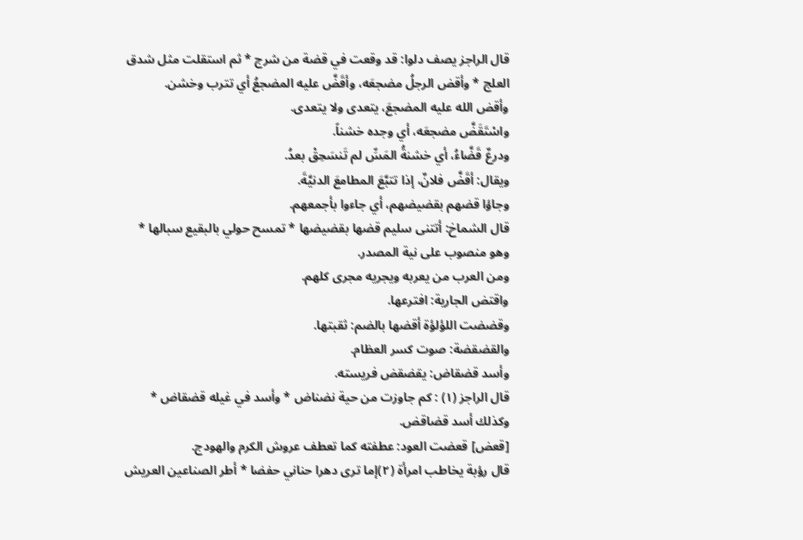قال الراجز يصف دلوا: قد وقعت في قضة من شرج * ثم استقلت مثل شدق العلج * وأقض الرجلُ مضجعَه، وأقَضَّ عليه المضجعُ أي تترب وخشن.
وأقض الله عليه المضجعَ، يتعدى ولا يتعدى.
واسْتَقَضَّ مضجعَه، أي وجده خشناً.
ودرعٌ قَضَّاءُ، أي خشنةُ المَسِّ لم تَنسَحِقْ بعدُ.
ويقال: أقَضَّ فلانٌ، إذا تتبَّعَ المطامعَ الدنيَّةَ.
وجاؤا قضهم بقضيضهم، أي جاءوا بأجمعهم.
قال الشماخ: أتتنى سليم قضها بقضيضها * تمسح حولي بالبقيع سبالها * وهو منصوب على نية المصدر.
ومن العرب من يعربه ويجريه مجرى كلهم.
واقتض الجارية: افترعها.
وقضضت اللؤلؤة أقضها بالضم: ثقبتها.
والقضقضة: صوت كسر العظام.
وأسد قضقاض: يقضقض فريسته.
قال الراجز (١) : كم جاوزت من حية نضناض * وأسد في غيله قضقاض * وكذلك أسد قضاقض.
[قعض] قعضت العود: عطفته كما تعطف عروش الكرم والهودج.
قال رؤبة يخاطب امرأة (٢)إما ترى دهرا حناني حفضا * أطر الصناعين العريش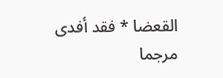القعضا * فقد أفدى مرجما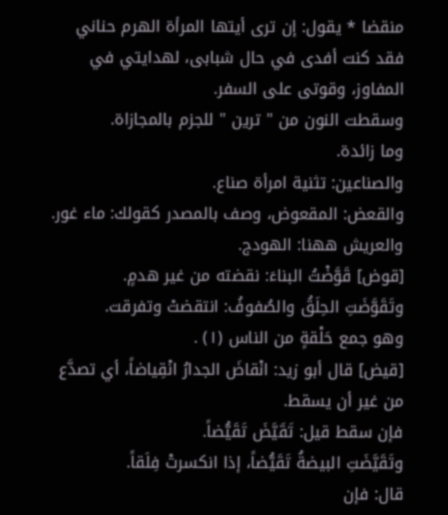منقضا * يقول: إن ترى أيتها المرأة الهرم حناني فقد كنت أفدى في حال شبابى، لهدايتي في المفاوز، وقوتى على السفر.
وسقطت النون من " ترين " للجزم بالمجازاة.
وما زائدة.
والصناعين: تثنية امرأة صناع.
والقعض: المقعوض، وصف بالمصدر كقولك: ماء غور.
والعريش ههنا: الهودج.
[قوض] قَوَّضْتُ البناءَ: نقضته من غير هدمٍ.
وتَقَوَّضَتِ الحِلَقُ والصُفوفُ: انتقضتْ وتفرقت.
وهو جمع حَلْقةٍ من الناس (١) .
[قيض] قال أبو زيد: انْقاضَ الجدارُ انْقِياضاً، أي تصدَّع من غير أن يسقط.
فإن سقط قيل: تَقَيَّضَ تَقَيُّضاً.
وتَقَيَّضَتِ البيضةُ تَقَيُّضاً، إذا انكسرتْ فِلَقاً.
قال: فإن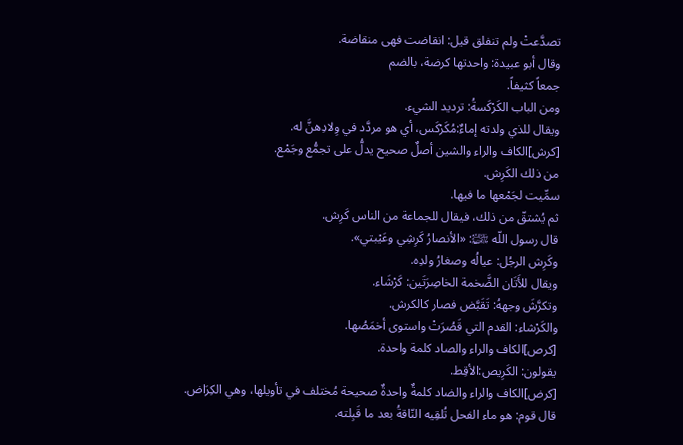تصدَّعتْ ولم تنفلق قيل: انقاضت فهى منقاضة.
وقال أبو عبيدة: واحدتها كرضة، بالضم
جمعاً كثيفاً.
ومن الباب الكَرْكَسةُ: ترديد الشيء.
ويقال للذي ولدته إماءٌ:مُكَرْكَس، أي هو مردَّد في وِلادِهنَّ له.
[كرش]الكاف والراء والشين أصلٌ صحيح يدلُّ على تجمُّع وجَمْع.
من ذلك الكَرِش.
سمِّيت لجَمْعها ما فيها.
ثم يُشتقّ من ذلك، فيقال للجماعة من الناس كَرِش.
قال رسول اللّه ﵌: «الأنصارُ كَرِشِي وعَيْبتي».
وكَرِش الرجُل: عيالُه وصغارُ ولدِه.
ويقال للأَتَان الضَّخمة الخاصِرَتَين: كَرْشَاء.
وتكرَّشَ وجههُ: تَقَبَّض فصار كالكرش.
والكَرْشاء: القدم التي قَصُرَتْ واستوى أخمَصُها.
[كرص]الكاف والراء والصاد كلمة واحدة.
يقولون: الكَرِيص:الأقِط.
[كرض]الكاف والراء والضاد كلمةٌ واحدةٌ صحيحة مُختلف في تأويلها، وهي الكِرَاض.
قال قوم: هو ماء الفحل تُلقِيه النّاقةُ بعد ما قَبِلته.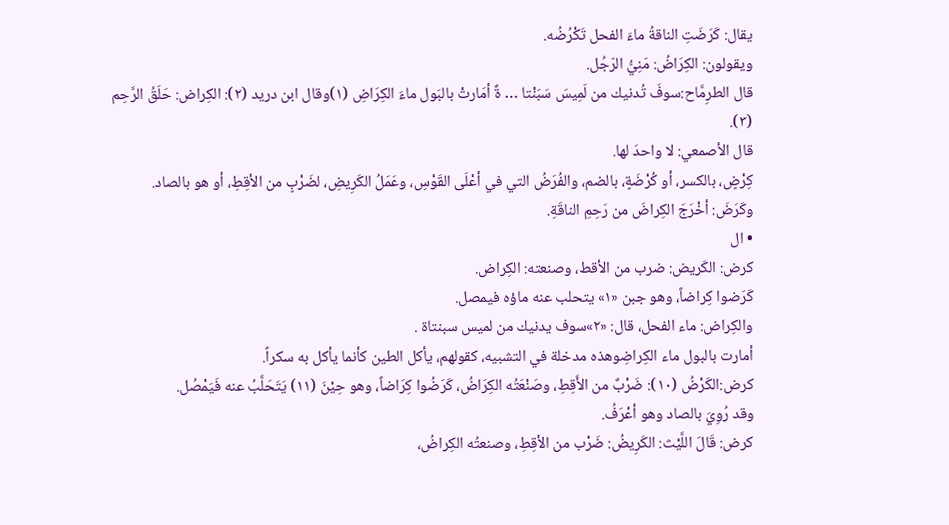يقال: كَرَضَتِ الناقةُ ماءَ الفحل تَكْرُضُه.
ويقولون: الكِرَاضُ: مَنِيُّ الرّجُل.
قال الطرِمَّاح:سوفَ تُدنيك من لَمِيسَ سَبَنْتا … ةٌ أمَارتْ بالبَول ماءَ الكِرَاضِ (١)وقال ابن دريد (٢): الكِراض: حَلَقُ الرَّحِم (٣).
قال الأصمعي: لا واحدَ لها.
كِرْضٍ، بالكسر، أو كُرْضَةٍ، بالضم، والفُرَضُ التي في أعْلَى القَوْسِ، وعَمَلُ الكَرِيضِ، لضَرْبٍ من الأقِطِ، أو هو بالصاد.
وكَرَضَ: أخْرَجَ الكِراضَ من رَحِمِ الناقَةِ.
• ال
كرض: الكَريض: ضرب من الأقط، وصنعته: الكِراض.
كَرَضوا كِراضاً، وهو جبن «١» يتحلب عنه ماؤه فيمصل.
والكِراض: ماء الفحل، قال: «٢»سوف يدنيك من لميس سبنتاة .
أمارت بالبول ماء الكِراضِوهذه مدخلة في التشبيه، كقولهم، يأكل الطين كأنما يأكل به سكراً.
كرض:الكَرْضُ (١٠): ضَرْبٌ من الأَقِطِ، وصَنْعَتُه الكِرَاضُ، كَرَضُوا كِرَاضاً، وهو حِيْنَ (١١) يَتَحَلَّبُ عنه فَيَمْصُل.
وقد رُوِيَ بالصاد وهو أعْرَفُ.
كرض: قَالَ اللَّيْث: الكَرِيضُ: ضَرْب من الأقِطِ، وصنعتُه الكِراضُ،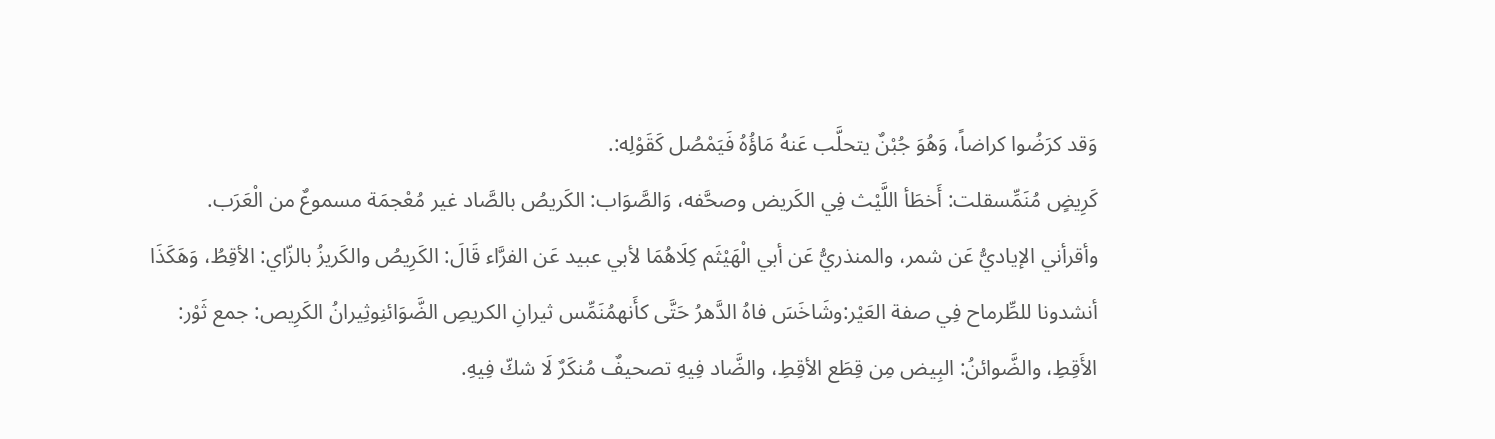وَقد كرَضُوا كراضاً، وَهُوَ جُبْنٌ يتحلَّب عَنهُ مَاؤُهُ فَيَمْصُل كَقَوْلِه:.
كَرِيضٍ مُنَمِّسقلت: أَخطَأ اللَّيْث فِي الكَريض وصحَّفه، وَالصَّوَاب: الكَريصُ بالصَّاد غير مُعْجمَة مسموعٌ من الْعَرَب.
وأقرأني الإياديُّ عَن شمر، والمنذريُّ عَن أبي الْهَيْثَم كِلَاهُمَا لأبي عبيد عَن الفرَّاء قَالَ: الكَرِيصُ والكَريزُ بالزّاي: الأقِطُ، وَهَكَذَا أنشدونا للطِّرماح فِي صفة العَيْر:وشَاخَسَ فاهُ الدَّهرُ حَتَّى كأَنهمُنَمِّس ثيرانِ الكريصِ الضَّوَائنِوثِيرانُ الكَرِيص: جمع ثَوْر: الأَقِطِ، والضَّوائنُ: البِيض مِن قِطَع الأقِطِ، والضَّاد فِيهِ تصحيفٌ مُنكَرٌ لَا شكّ فِيهِ.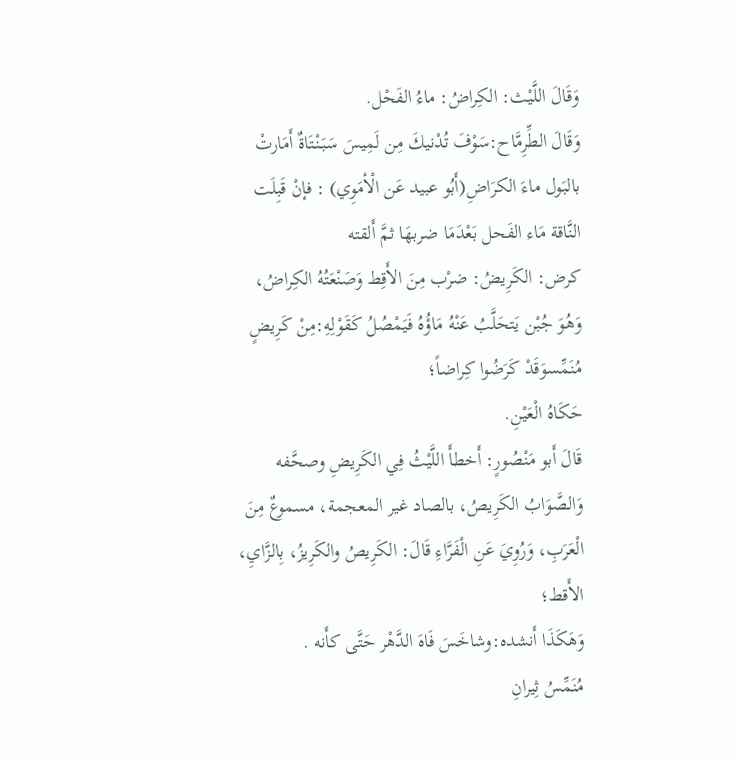وَقَالَ اللَّيْث: الكِراضُ: ماءُ الفَحْل.
وَقَالَ الطِّرِمَّاح:سَوْفَ تُدْنيكَ مِن لَمِيسَ سَبَنْتَاةٌ أَمَارتْ بالبَول ماءَ الكرَاضِ(أَبُو عبيد عَن الْأمَوِي) : فإنْ قَبِلَت النَّاقة مَاء الفَحل بَعْدَمَا ضربهَا ثمَّ أَلقته
كرض: الكَرِيضُ: ضرْب مِنَ الأَقِط وَصَنْعَتُهُ الكِراضُ، وَهُوَ جُبْن يَتحَلَّبُ عَنْهُ مَاؤُهُ فَيَمْصُلُ كَقَوْلِهِ:مِنْ كَرِيضٍ مُنَمِّسوَقَدْ كَرَضُوا كِراضاً؛
حَكَاهُ الْعَيْنِ.
قَالَ أَبو مَنْصُورٍ: أَخطأَ اللَّيْثُ فِي الكَرِيضِ وصحَّفه وَالصَّوَابُ الكَرِيصُ، بالصاد غير المعجمة، مسموعٌ مِنَ الْعَرَبِ، وَرُوِيَ عَنِ الْفَرَّاءِ قَالَ: الكَرِيصُ والكَرِيزُ، بِالزَّايِ، الأَقط؛
وَهَكَذَا أَنشده:وشاخَسَ فَاهَ الدَّهْر حَتَّى كأَنه .
مُنَمِّسُ ثِيرانِ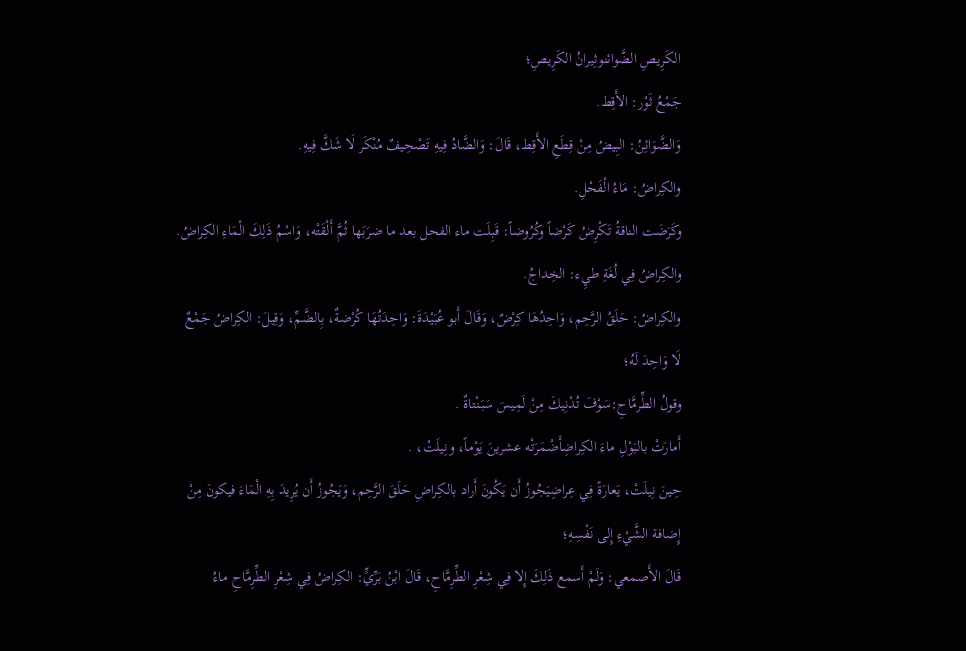الكَرِيصِ الضَّوائنوثِيرانُ الكَرِيصِ؛
جَمْعُ ثَوْر: الأَقِط.
وَالضَّوَائِنُ: البِيضُ مِنْ قِطَعِ الأَقِط، قَالَ: وَالضَّادُ فِيهِ تَصْحِيفٌ مُنْكَر لَا شَكَّ فِيهِ.
والكِراضُ: مَاءُ الْفَحْلِ.
وكَرَضَت الناقةُ تَكْرِضُ كَرْضاً وكُرُوضاً: قَبِلَت ماء الفحل بعد ما ضرَبَها ثُمَّ أَلْقَتْه، وَاسْمُ ذَلِكَ الْمَاءِ الكِراضُ.
والكِراضُ فِي لُغَةِ طيِء: الخِداجُ.
والكِراضُ: حَلَقُ الرَّحِم، وَاحِدُهَا كِرْضٌ، وَقَالَ أَبو عُبَيْدَةَ: وَاحِدَتُهَا كُرْضةٌ، بِالضَّمِّ، وَقِيلَ: الكِراضُ جَمْعٌ لَا وَاحِدَ لَهُ؛
وقولُ الطِّرمَّاحِ:سَوْفَ تُدْنِيكَ مِنْ لَمِيسَ سَبَنْتاةٌ .
أَمارَتْ بالبَوْلِ ماءَ الكِراضِأَضْمَرَتْه عشرينَ يَوْماً، ونِيلَتْ، .
حِينَ نِيلَتْ، يَعارَةً فِي عِراضِيَجُوزُ أَن يَكُونَ أَراد بالكِراضِ حَلَقَ الرَّحِم، وَيَجُوزُ أَن يُرِيدَ بِهِ الْمَاءَ فيكونَ مِنْ إِضافة الشَّيْءِ إِلى نَفْسِهِ؛
قَالَ الأَصمعي: وَلَمْ أَسمع ذَلِكَ إِلا فِي شِعْرِ الطِّرِمَّاحِ، قَالَ ابْنُ بَرِّيٍّ: الكِراضُ فِي شِعْرِ الطِّرِمَّاحِ ماءُ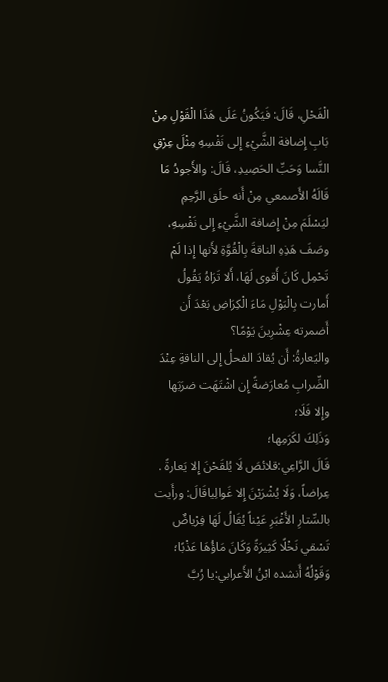الْفَحْلِ، قَالَ: فَيَكُونُ عَلَى هَذَا الْقَوْلِ مِنْ بَابِ إِضافة الشَّيْءِ إِلى نَفْسِهِ مِثْلَ عِرْقِ النَّسا وَحَبِّ الحَصِيدِ، قَالَ: والأَجودُ مَا قَالَهُ الأَصمعي مِنْ أَنه حلَق الرَّحِمِ ليَسْلَمَ مِنْ إِضافة الشَّيْءِ إِلى نَفْسِهِ، وصَفَ هَذِهِ الناقةَ بِالْقُوَّةِ لأَنها إِذا لَمْ تَحْمِل كَانَ أَقوى لَهَا، أَلا تَرَاهُ يَقُولُ أَمارت بِالْبَوْلِ مَاءَ الْكِرَاضِ بَعْدَ أَن أَضمرته عِشْرِينَ يَوْمًا؟
واليَعارةُ: أَن يُقادَ الفحلُ إِلى الناقةِ عِنْدَ الضِّرابِ مُعارَضةً إِن اشْتَهَت ضرَبَها وإِلا فَلَا؛
وَذَلِكَ لكَرَمِها؛
قَالَ الرَّاعِي:قلائصَ لَا يُلقَحْنَ إِلا يَعارةً .
عِراضاً، وَلَا يُشْرَيْنَ إِلا غَوالِياقَالَ: ورأَيت بالسِّتارِ الأَغْبَرِ عَيْناً يُقَالُ لَهَا فِرْياضٌ تَسْقي نَخْلًا كَثِيرَةً وَكَانَ مَاؤُهَا عَذْبًا؛
وَقَوْلُهُ أَنشده ابْنُ الأَعرابي:يا رُبَّ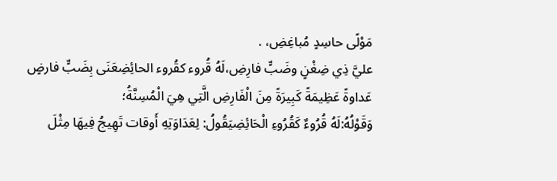مَوْلًى حاسِدٍ مُباغِضِ، .
عليَّ ذِي ضِغْنٍ وضَبٍّ فارِضِ،لَهُ قُروء كقُروء الحائِضِعَنَى بِضَبٍّ فارضٍ عَداوةً عَظِيمَةً كَبِيرَةً مِنَ الْفَارِضِ الَّتِي هِيَ الْمُسِنَّةُ؛
وَقَوْلُهُ:لَهُ قُرُوءٌ كَقُرُوءِ الْحَائِضِيَقُولُ: لِعَدَاوَتِهِ أَوقات تَهِيجُ فِيهَا مِثْلَ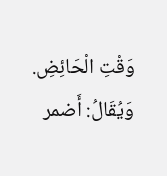وَقْتِ الْحَائِضِ.
وَيُقَالُ: أَضمر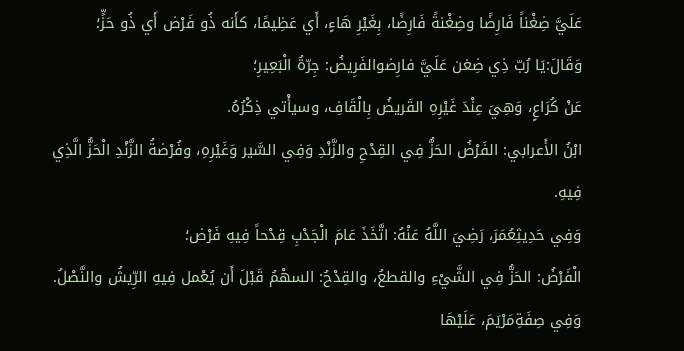عَلَيَّ ضِغْناً فَارِضًا وضِغْنةً فَارِضًا، بِغَيْرِ هَاءٍ، أَي عَظِيمًا، كأَنه ذُو فَرْض أَي ذُو حَزٍّ؛
وَقَالَ:يَا رُبّ ذِي ضِغن عَلَيَّ فارِضوالفَرِيضُ: جِرّةُ الْبَعِيرِ؛
عَنْ كُرَاعٍ، وَهِيَ عِنْدَ غَيْرِهِ القَريضُ بِالْقَافِ، وسيأْتي ذِكْرُهُ.
ابْنُ الأَعرابي: الفَرْضُ الحَزُّ فِي القِدْحِ والزَّنْدِ وَفِي السَّير وَغَيْرِهِ، وفُرْضةُ الزَّنْدِ الْحَزُّ الَّذِي فِيهِ.
وَفِي حَدِيثِعُمَرَ، رَضِيَ اللَّهُ عَنْهُ: اتَّخَذَ عَامَ الْجَدْبِ قِدْحاً فِيهِ فَرْض؛
الْفَرْضُ: الحَزُّ فِي الشَّيْءِ والقطعُ، والقِدْحُ: السهْمُ قَبْلَ أَن يُعْمل فِيهِ الرِّيشُ والنَّصْلُ.
وَفِي صِفَةِمَرْيَمَ، عَلَيْهَا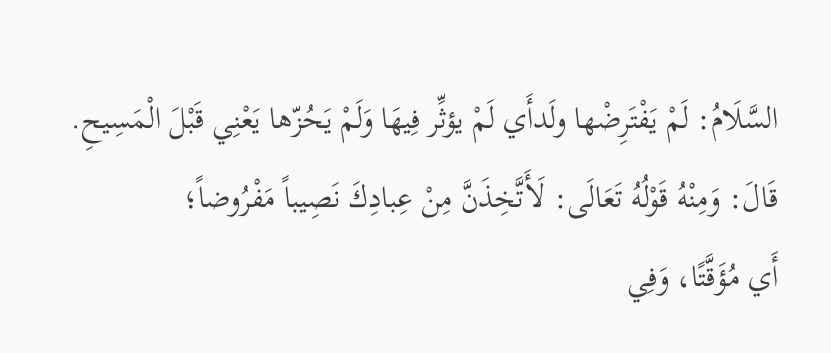السَّلَامُ: لَمْ يَفْتَرِضْها ولَدأَي لَمْ يؤثِّر فِيهَا وَلَمْ يَحُزّها يَعْنِي قَبْلَ الْمَسِيحِ.
قَالَ: وَمِنْهُ قَوْلُهُ تَعَالَى: لَأَتَّخِذَنَّ مِنْ عِبادِكَ نَصِيباً مَفْرُوضاً؛
أَي مُؤَقَّتًا، وَفِي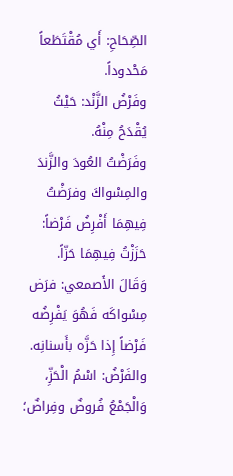الصِّحَاحِ: أَي مُقْتَطَعاً مَحْدوداً.
وفَرْضُ الزَّنْد: حَيْثُ يُقْدَحُ مِنْهُ.
وفَرَضْتُ العُودَ والزَّندَ والمِسْواكَ وفرَضْتُ فِيهِمَا أَفْرِضُ فَرْضاً: حَزَزْتُ فِيهِمَا حَزّاً.
وَقَالَ الأَصمعي: فرَض مِسْواكَه فَهُوَ يَفْرِضُه فَرْضاً إِذا حَزَّه بأَسنانِه.
والفَرْضُ: اسْمُ الْحَزِّ، وَالْجَمْعُ فُروضٌ وفِراضٌ؛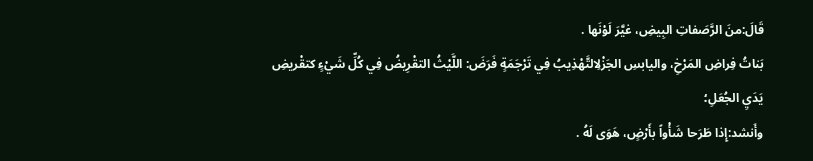قَالَ:منَ الرَّصَفاتِ البِيضِ، غيَّرَ لَوْنَها .
بَناتُ فِراضِ المَرْخِ، واليابسِ الجَزْلِالتَّهْذِيبُ فِي تَرْجَمَةٍ فَرَضَ: اللَّيْثُ التقْرِيضُ فِي كُلِّ شَيْءٍ كتقْريضِ يَدَيِ الجُعَلِ؛
وأَنشد:إِذا طَرَحا شَأْواً بأَرْضٍ، هَوَى لَهُ .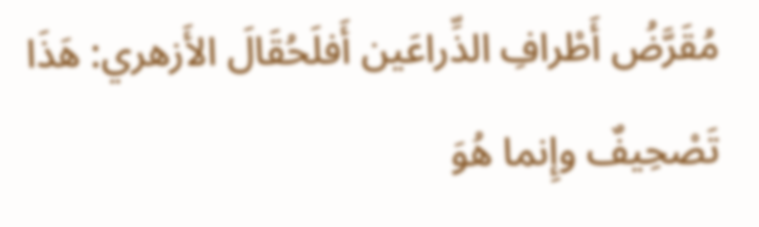مُقَرَّضُ أَطْرافِ الذِّراعَين أَفلَحُقَالَ الأَزهري: هَذَا تَصْحِيفٌ وإِنما هُوَ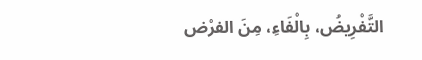التَّفْرِيضُ، بِالْفَاءِ، مِنَ الفرْض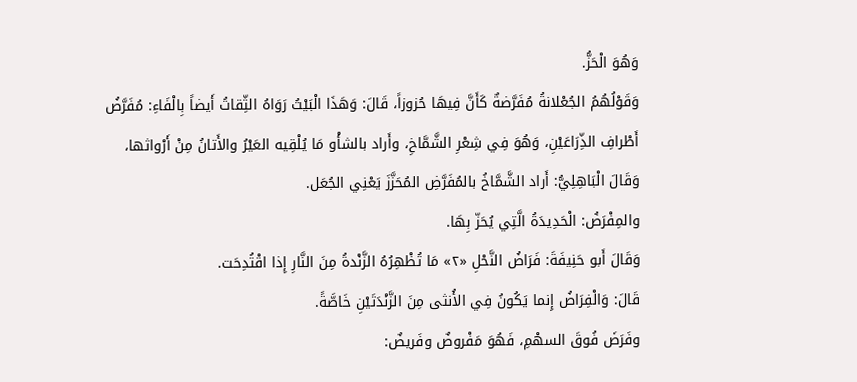وَهُوَ الْحَزُّ.
وَقَوْلُهُمُ الجُعْلانةُ مُفَرَّضةٌ كَأَنَّ فِيهَا حُزوزاً، قَالَ: وَهَذَا الْبَيْتُ رَوَاهُ الثِّقاتُ أَيضاً بِالْفَاءِ: مُفَرَّضُ أَطْرافِ الذِّرَاعَيْنِ، وَهُوَ فِي شِعْرِ الشَّمَّاخِ، وأَراد بالشأْو مَا يُلْقِيه العَيْرُ والأَتانُ مِنْ أَرْواثها، وَقَالَ الْبَاهِلِيُّ: أَراد الشَّمَّاخُ بالمُفَرَّضِ المُحَزَّزَ يَعْنِي الجُعَل.
والمِفْرَضُ: الْحَدِيدَةُ الَّتِي يُحَزّ بِهَا.
وَقَالَ أَبو حَنِيفَةَ: فَرَاضُ النَّحْلِ «٢» مَا تُظْهِرُهُ الزَّنْدةُ مِنَ النَّارِ إِذا اقْتُدِحَت.
قَالَ: وَالْفِرَاضُ إِنما يَكُونُ فِي الأُنثى مِنَ الزَّنْدَتَيْنِ خَاصَّةً.
وفَرَضَ فُوقَ السهْمِ، فَهُوَ مَفْروضٌ وفَريضٌ: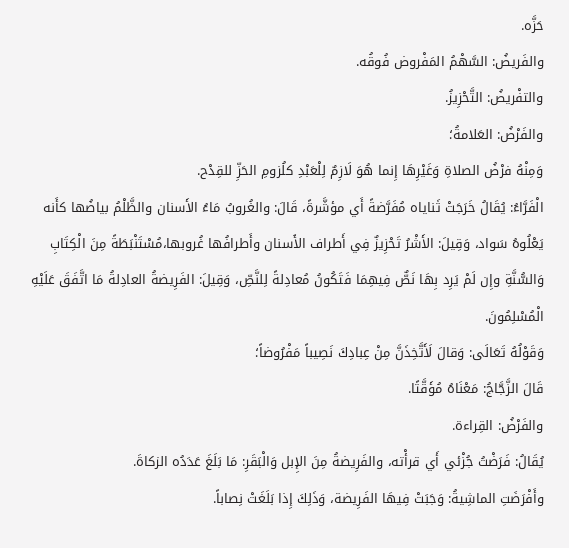حَزَّه.
والفَريضُ: السَّهْمُ المَفْروض فُوقُه.
والتفْريضُ: التَّحْزِيزُ.
والفَرْضُ: العَلامةُ؛
وَمِنْهُ فرْضُ الصلاةِ وَغَيْرِهَا إِنما هُوَ لَازِمٌ لِلْعَبْدِ كلُزومِ الحَزِّ للقِدْح.
الْفَرَّاءُ: يُقَالُ خَرَجَتْ ثَناياه مُفَرَّضةً أَي مؤشَّرةً، قَالَ: والغُروبُ مَاءُ الأَسنان والظَّلْمُ بياضُها كأَنه يَعْلُوهُ سَواد، وَقِيلَ: الأَشْرُ تَحْزِيزٌ فِي أَطراف الأَسنان وأَطرافُها غُروبها،مُسْتَنْبَطَةً مِنَ الْكِتَابِ وَالسُّنَّةِ وإِن لَمْ يَرِد بِهَا نَصٌّ فِيهِمَا فَتَكُونُ مُعادِلةً لِلنَّصِّ، وَقِيلَ: الفَرِيضةُ العادِلةُ مَا اتَّفَقَ عَلَيْهِ الْمُسْلِمُونَ.
وَقَوْلُهُ تَعَالَى: وَقالَ لَأَتَّخِذَنَّ مِنْ عِبادِكَ نَصِيباً مَفْرُوضاً؛
قَالَ الزَّجَّاجُ: مَعْنَاهُ مُؤَقَّتًا.
والفَرْضُ: القِراءة.
يُقَالُ: فَرَضْتُ جُزْئي أَي قرأْته، والفَرِيضةُ مِنَ الإِبل وَالْبَقَرِ: مَا بَلَغَ عَدَدُه الزكاةَ.
وأَفْرَضَتِ الماشِيةُ: وَجَبَتْ فِيهَا الفَرِيضة، وَذَلِكَ إِذا بَلَغَتْ نِصاباً.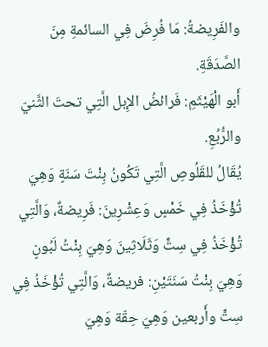والفَرِيضةُ: مَا فُرِضَ فِي السائمةِ مِنَ الصَّدَقَةِ.
أَبو الْهَيْثَمِ: فَرائضُ الإِبل الَّتِي تحتَ الثَّنيّ والرُّبُعِ.
يُقَالُ للقَلُوصِ الَّتِي تَكُونُ بِنْتَ سَنَةٍ وَهِيَ تُؤْخَذُ فِي خَمْسٍ وَعِشْرِينَ: فَرِيضةٌ، وَالَّتِي تُؤْخَذُ فِي سِتٍّ وَثَلَاثِينَ وَهِيَ بِنْتُ لَبُونٍ وَهِيَ بِنْتُ سَنَتَيْنِ: فريضةٌ، وَالَّتِي تُؤْخَذُ فِي سِتٍّ وأَربعين وَهِيَ حِقّة وَهِيَ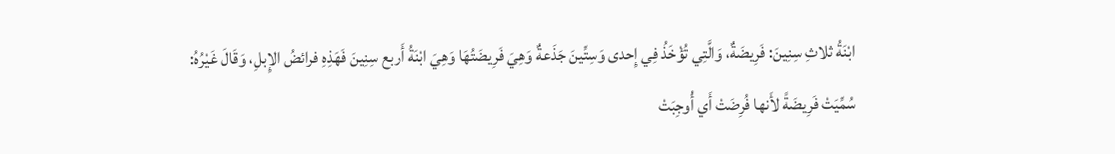ابْنَةُ ثلاثِ سِنِينَ: فَرِيضَةٌ، وَالَّتِي تُؤْخَذُ فِي إِحدى وَسِتِّينَ جَذَعةٌ وَهِيَ فَرِيضَتُهَا وَهِيَ ابْنَةُ أَربع سِنِينَ فَهَذِهِ فرائضُ الإِبلِ، وَقَالَ غَيْرُهُ: سُمِّيَتْ فَرِيضَةً لأَنها فُرِضَتْ أَي أُوجِبَتْ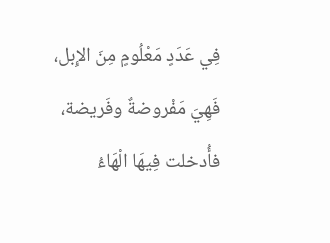فِي عَدَدٍ مَعْلُومٍ مِنَ الإِبل، فَهِيَ مَفْروضةٌ وفَريضة، فأُدخلت فِيهَا الْهَاءُ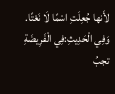لأَنها جُعِلَتِ اسْمًا لَا نَعْتًا.
وَفِي الْحَدِيثِ:فِي الْفَرِيضَةِ تجبُ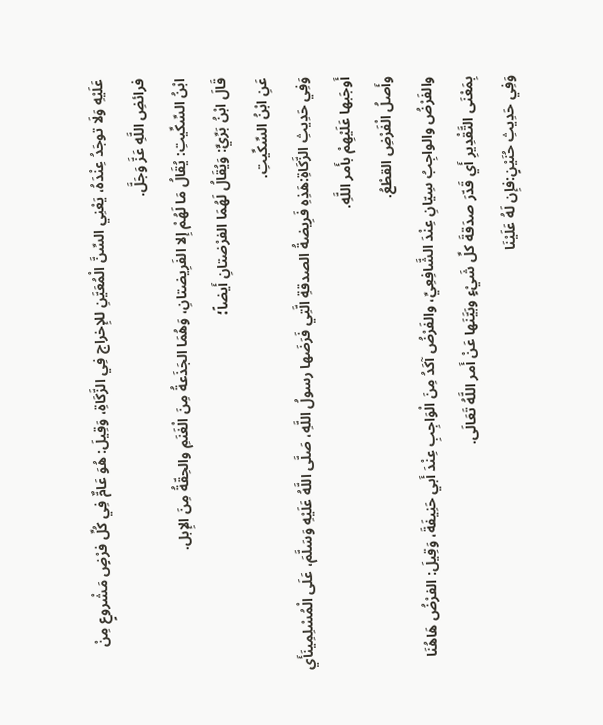عَلَيْهِ وَلَا توجَدُ عِنْدَهُ، يَعْنِي السِّنَّ الْمُعَيَّنِ للإِخراج فِي الزَّكَاةِ، وَقِيلَ: هُوَ عَامٌّ فِي كُلِّ فرْضٍ مَشْروعٍ مِنْ فرائضِ اللَّهِ عَزَّ وَجَلَّ.
ابْنُ السِّكِّيتِ: يُقَالُ مَا لَهُمْ إِلا الفَرِيضتانِ، وَهُمَا الجَذَعةُ مِنَ الْغَنَمِ والحِقّةُ مِنَ الإِبل.
قَالَ ابْنُ بَرِّيٍّ: وَيُقَالُ لَهُمَا الفرْضتانِ أَيضاً؛
عَنِ ابْنُ السِّكِّيتِ.
وَفِي حَدِيثِ الزَّكَاةِ:هَذِهِ فَرِيضةُ الصدقةِ الَّتِي فَرَضَها رسولُ اللَّهِ، صَلَّى اللَّهُ عَلَيْهِ وَسَلَّمَ، عَلَى الْمُسْلِمِينَأَي أَوجَبها عَلَيْهِمْ بأَمر اللَّهِ.
وأَصلُ الْفَرْضِ القطْعُ.
والفَرْضُ والواجِبُ سِيّانِ عِنْدَ الشَّافِعِيِّ، والفَرْضُ آكَدُ مِنَ الْوَاجِبِ عِنْدَ أَبي حَنِيفَةَ، وَقِيلَ: الفرْضُ هَاهُنَا بِمَعْنَى التَّقْدِيرِ أَي قَدّرَ صدَقةَ كلِّ شَيْءٍ وبَيَّنَها عَنْ أَمر اللَّهُ تَعَالَى.
وَفِي حَدِيثِ حُنَيْنٍ:فإِن لَهُ عَلَيْنَا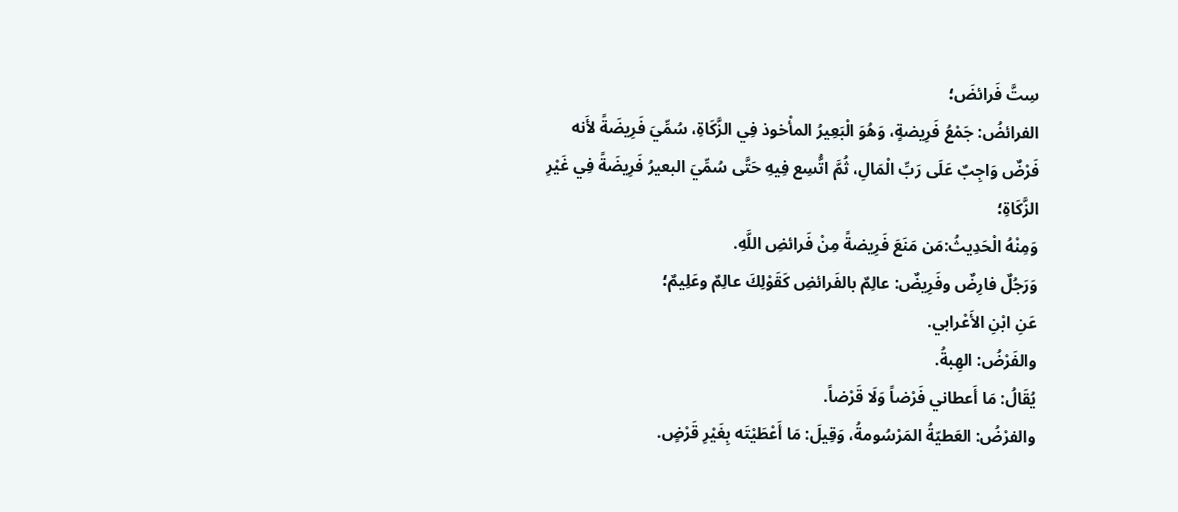سِتَّ فَرائضَ؛
الفرائضُ: جَمْعُ فَرِيضةٍ، وَهُوَ الْبَعِيرُ المأْخوذ فِي الزَّكَاةِ، سُمِّيَ فَرِيضَةً لأَنه فَرْضٌ وَاجِبٌ عَلَى رَبِّ الْمَالِ، ثُمَّ اتُّسِع فِيهِ حَتَّى سُمِّيَ البعيرُ فَرِيضَةً فِي غَيْرِ الزَّكَاةِ؛
وَمِنْهُ الْحَدِيثُ:مَن مَنَعَ فَرِيضةً مِنْ فَرائضِ اللَّهِ.
وَرَجُلٌ فارِضٌ وفَرِيضٌ: عالِمٌ بالفَرائضِ كَقَوْلِكَ عالِمٌ وعَلِيمٌ؛
عَنِ ابْنِ الأَعْرابي.
والفَرْضُ: الهِبةُ.
يُقَالُ: مَا أَعطاني فَرْضاً وَلَا قَرْضاً.
والفرْضُ: العَطيّةُ المَرْسُومةُ، وَقِيلَ: مَا أَعْطَيْتَه بِغَيْرِ قَرْضٍ.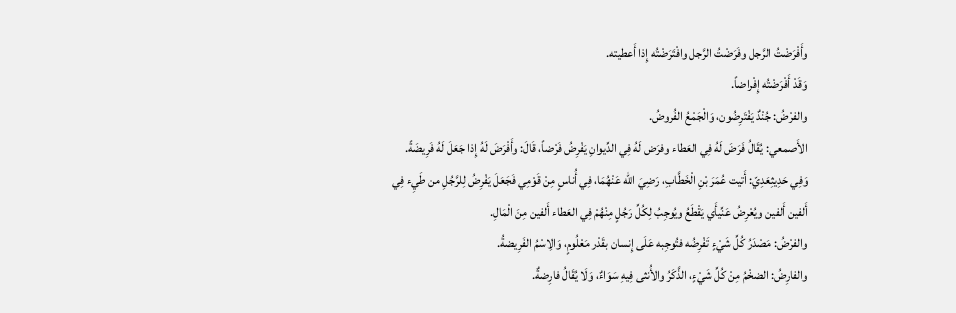وأَفْرَضْتُ الرَّجل وفَرَضْتُ الرَّجل وافْتَرَضْتُه إِذا أَعطيته.
وَقَدْ أَفْرَضْتُه إِفْراضاً.
والفرْضُ: جُنْدٌ يَفْتَرِضُون، وَالْجَمْعُ الفُروضُ.
الأَصمعي: يُقَالُ فَرَضَ لَهُ فِي العَطاء وفرَض لَهُ فِي الدِّيوانِ يَفْرِضُ فَرْضاً، قَالَ: وأَفْرَضَ لَهُ إِذا جَعَلَ لَهُ فَرِيضَةً.
وَفِي حَدِيثِعَدِيّ: أَتيت عُمَرَ بْنِ الْخَطَّابِ، رَضِيَ الله عَنْهُمَا، فِي أُناسٍ مِنْ قَوْمِي فَجَعَلَ يَفْرِضُ لِلرَّجُلِ من طَيِء فِي أَلفين أَلفين ويُعْرِضُ عَنِّيأَي يَقْطَعُ ويُوجِبُ لِكُلِّ رَجُلٍ مِنْهُمْ فِي العَطاء أَلفين مِنَ الْمَالِ.
والفرْضُ: مَصْدَرُ كُلِّ شَيْءٍ تَفْرِضُه فتُوجِبه عَلَى إِنسان بقَدْر مَعْلُومٍ، وَالِاسْمُ الفَرِيضةُ.
والفارِضُ: الضخْمُ مِنْ كُلِّ شَيْءٍ، الذَّكَرُ والأُنثى فِيهِ سَوَاءٌ، وَلَا يُقَالُ فارِضةٌ.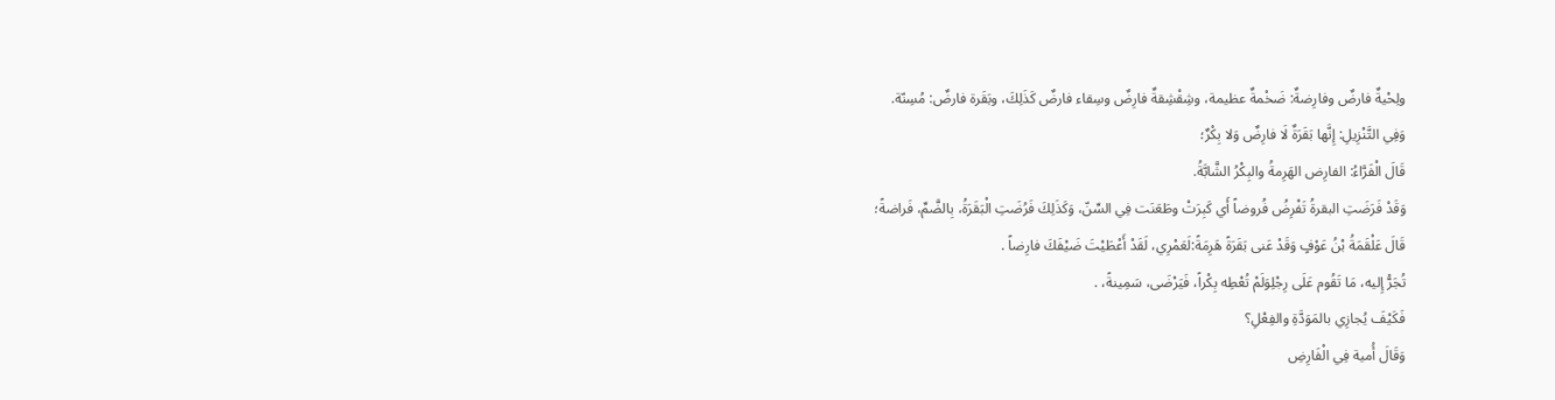ولِحْيةٌ فارضٌ وفارِضةٌ: ضَخْمةٌ عظيمة، وشِقْشِقةٌ فارِضٌ وسِقاء فارضٌ كَذَلِكَ، وبَقَرة فارضٌ: مُسِنّة.
وَفِي التَّنْزِيلِ: إِنَّها بَقَرَةٌ لَا فارِضٌ وَلا بِكْرٌ؛
قَالَ الْفَرَّاءُ: الفارِض الهَرِمةُ والبِكْرُ الشَّابَّةُ.
وَقَدْ فَرَضَتِ البقرةُ تَفْرِضُ فُروضاً أَي كَبِرَتْ وطَعَنَت فِي السِّنّ، وَكَذَلِكَ فَرُضَتِ الْبَقَرَةُ، بِالضَّمِّ، فَراضةً؛
قَالَ عَلْقَمَةُ بْنُ عَوْفٍ وَقَدْ عَنى بَقَرَةً هَرِمَةً:لَعَمْرِي، لَقَدْ أَعْطَيْتَ ضَيْفَكَ فارِضاً .
تُجَرُّ إِليه، مَا تَقُوم عَلَى رِجْلِوَلَمْ تُعْطِه بِكْراً، فَيَرْضَى، سَمِينةً، .
فَكَيْفَ يُجازِي بالمَوَدَّةِ والفِعْلِ؟
وَقَالَ أُمية فِي الْفَارِضِ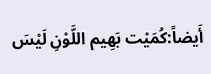أَيضاً:كُمَيْت بَهِيم اللَّوْنِ لَيْسَ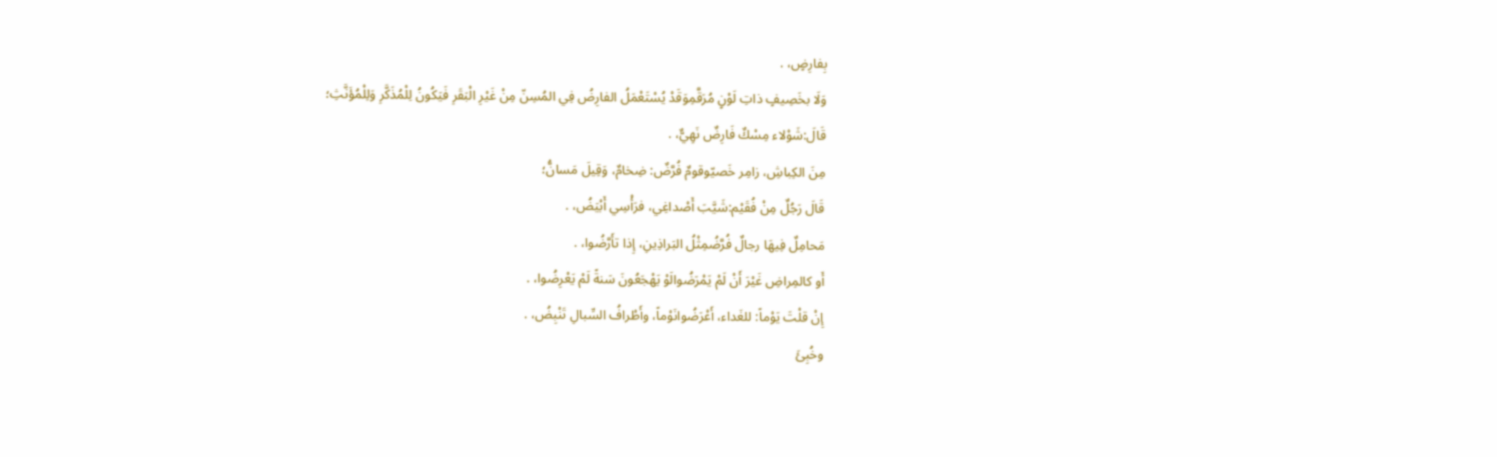بِفارِضٍ، .
وَلَا بخَصِيفٍ ذاتِ لَوْنٍ مُرَقَّمِوَقَدْ يُسْتَعْمَلُ الفارِضُ فِي المُسِنّ مِنْ غَيْرِ الْبَقَرِ فَيَكُونُ لِلْمُذَكَّرِ وَلِلْمُؤَنَّثِ؛
قَالَ:شَوْلاء مِسْكٌ فَارِضٌ نَهِيٌّ، .
مِنَ الكِباشِ، زامِر خَصيّوقومٌ فُرَّضٌ: ضِخامٌ، وَقِيلَ مَسانُّ؛
قَالَ رَجُلٌ مِنْ فُقَيْم:شَيَّبَ أَصْداغِي، فرَأْسِي أَبْيَضُ، .
مَحامِلٌ فِيهَا رجالٌ فُرَّضُمِثْلُ البَراذِينِ، إِذا تأَرَّضُوا، .
أَو كالمِراضِ غَيْرَ أَنْ لَمْ يَمْرَضُوالَوْ يَهْجَعُونَ سَنةً لَمْ يَعْرِضُوا، .
إِنْ قلْتَ يَوْماً: للغَداء، أَعْرَضُوانَوْماً، وأَطْرافُ السِّبالِ تَنْبِضُ، .
وخُبِئَ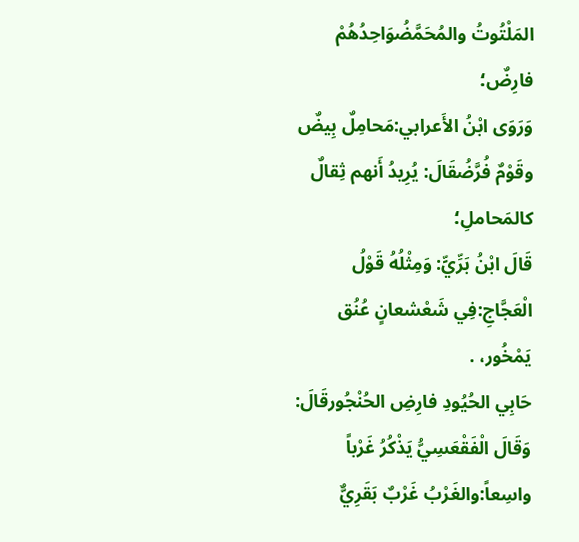المَلْتُوتُ والمُحَمَّضُوَاحِدُهُمْ فارِضٌ؛
وَرَوَى ابْنُ الأَعرابي:مَحامِلٌ بِيضٌ وقَوْمٌ فُرَّضُقَالَ: يُرِيدُ أَنهم ثِقالٌ كالمَحاملِ؛
قَالَ ابْنُ بَرِّيٍّ: وَمِثْلُهُ قَوْلُ الْعَجَّاجِ:فِي شَعْشعانٍ عُنُق يَمْخُور، .
حَابِي الحُيُودِ فارِضِ الحُنْجُورقَالَ: وَقَالَ الْفَقْعَسِيُّ يَذْكُرُ غَرْباً واسِعاً:والغَرْبُ غَرْبٌ بَقَرِيٌّ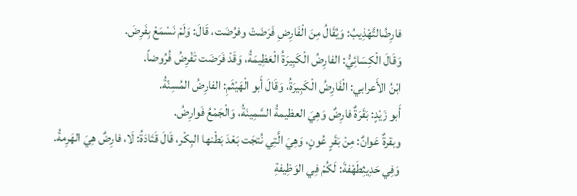فارِضُالتَّهْذِيبُ: وَيُقَالُ مِنَ الْفَارِضِ فَرَضَتْ وفرُضَت، قَالَ: وَلَمْ نَسْمَعْ بِفَرِضَ.
وَقَالَ الْكِسَائِيُّ: الفارِضُ الْكَبِيرَةُ الْعَظِيمَةُ، وَقَدْ فَرَضَت تَفْرِضُ فُرُوضاً.
ابْنُ الأَعرابي: الْفَارِضُ الْكَبِيرَةُ، وَقَالَ أَبو الْهَيْثَمِ: الفارِضُ المُسِنّةُ.
أَبو زَيْدٍ: بَقَرَةٌ فارِضٌ وَهِيَ العظيمةُ السَّمِينَةُ، وَالْجَمْعُ فَوارِضُ.
وبقرةٌ عَوانٌ: مِنْ بَقَرٍ عُونٍ، وَهِيَ الَّتِي نُتجَت بَعْدَ بَطْنها البِكْر، قَالَ قَتَادَةُ: لَا، فارِضٌ هِيَ الهَرِمةُ.
وَفِي حَدِيثِطَهْفةَ: لَكُمْ فِي الوَظِيفةِ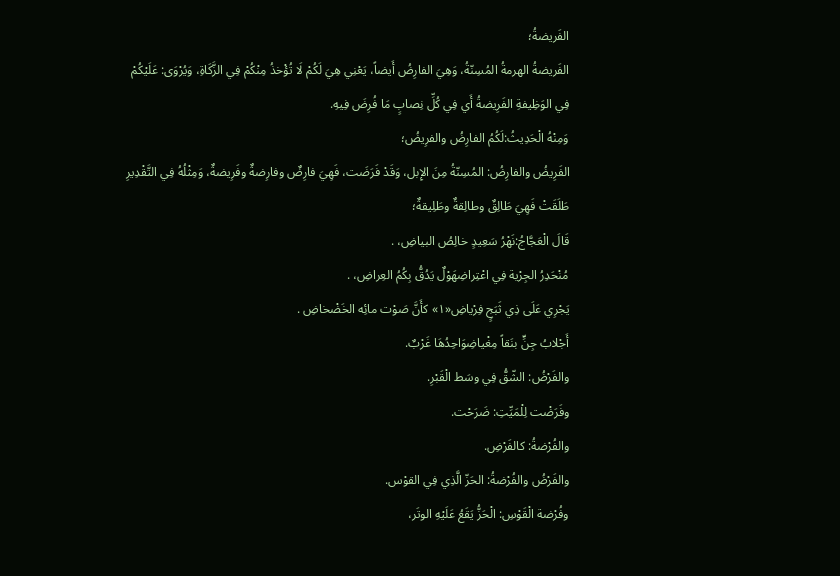الفَريضةُ؛
الفَريضةُ الهرمةُ المُسِنّةُ، وَهِيَ الفارِضُ أَيضاً، يَعْنِي هِيَ لَكُمْ لَا تُؤْخذُ مِنْكُمْ فِي الزَّكَاةِ، وَيُرْوَى: عَلَيْكُمْ فِي الوَظِيفةِ الفَرِيضةُ أَي فِي كُلِّ نِصابٍ مَا فُرِضَ فِيهِ.
وَمِنْهُ الْحَدِيثُ:لَكُمُ الفارِضُ والفرِيضُ؛
الفَرِيضُ والفارِضُ: المُسِنّةُ مِنَ الإِبل، وَقَدْ فَرَضَت، فَهِيَ فارِضٌ وفارِضةٌ وفَرِيضةٌ، وَمِثْلُهُ فِي التَّقْدِيرِ طَلَقَتْ فَهِيَ طَالِقٌ وطالِقةٌ وطَلِيقةٌ؛
قَالَ الْعَجَّاجُ:نَهْرُ سَعِيدٍ خالِصُ البياضِ، .
مُنْحَدِرُ الجِرْية فِي اعْتِراضِهَوْلٌ يَدُقُّ بِكُمُ العِراضِ، .
يَجْرِي عَلَى ذِي ثَبَجٍ فِرْياضِ«١» كأَنَّ صَوْت مائِه الخَضْخاضِ .
أَجْلابُ جِنٍّ بنَقاً مِغْياضِوَاحِدُهَا غَرْبٌ.
والفَرْضُ: الشّقُّ فِي وسَط الْقَبْرِ.
وفَرَضْت لِلْمَيِّتِ: ضَرَحْت.
والفُرْضةُ: كالفَرْضِ.
والفَرْضُ والفُرْضةُ: الحَزّ الَّذِي فِي القوْس.
وفُرْضة الْقَوْسِ: الْحَزُّ يَقَعُ عَلَيْهِ الوتَر،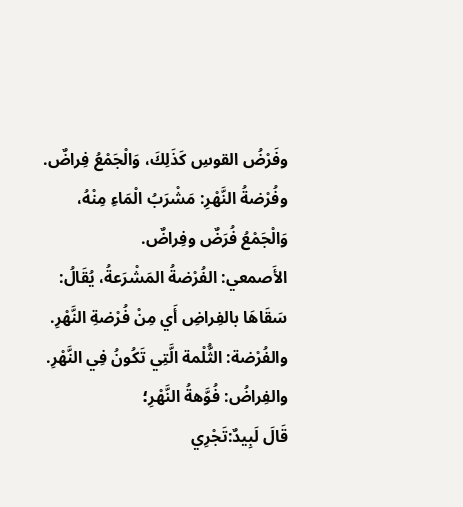وفَرْضُ القوسِ كَذَلِكَ، وَالْجَمْعُ فِراضٌ.
وفُرْضةُ النَّهْرِ: مَشْرَبُ الْمَاءِ مِنْهُ، وَالْجَمْعُ فُرَضٌ وفِراضٌ.
الأَصمعي: الفُرْضةُ المَشْرَعةُ، يُقَالُ: سَقَاهَا بالفِراضِ أَي مِنْ فُرْضةِ النَّهْرِ.
والفُرْضة: الثُّلْمة الَّتِي تَكُونُ فِي النَّهْرِ.
والفِراضُ: فُوَّهةُ النَّهْرِ؛
قَالَ لَبِيدٌ:تَجْرِي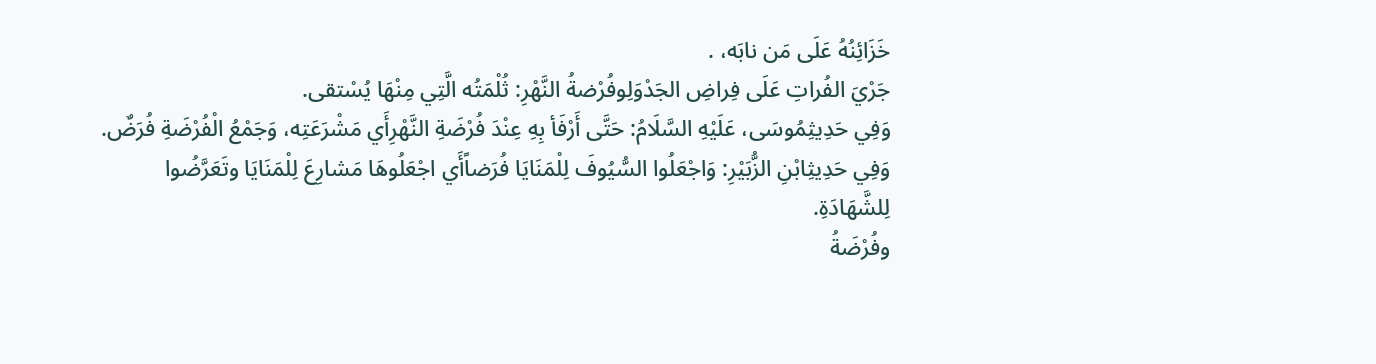خَزَائِنُهُ عَلَى مَن نابَه، .
جَرْيَ الفُراتِ عَلَى فِراضِ الجَدْوَلِوفُرْضةُ النَّهْرِ: ثُلْمَتُه الَّتِي مِنْهَا يُسْتقى.
وَفِي حَدِيثِمُوسَى، عَلَيْهِ السَّلَامُ: حَتَّى أَرْفَأ بِهِ عِنْدَ فُرْضَةِ النَّهْرِأَي مَشْرَعَتِه، وَجَمْعُ الْفُرْضَةِ فُرَضٌ.
وَفِي حَدِيثِابْنِ الزُّبَيْرِ: وَاجْعَلُوا السُّيُوفَ لِلْمَنَايَا فُرَضاًأَي اجْعَلُوهَا مَشارِعَ لِلْمَنَايَا وتَعَرَّضُوا لِلشَّهَادَةِ.
وفُرْضَةُ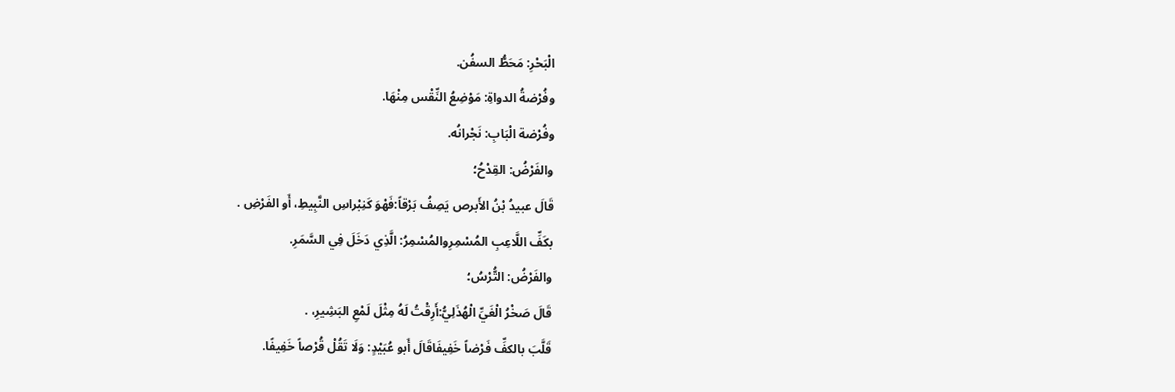الْبَحْرِ: مَحَطُّ السفُن.
وفُرْضةُ الدواةِ: مَوْضِعُ النِّقْس مِنْهَا.
وفُرْضة الْبَابِ: نَجْرانُه.
والفَرْضُ: القِدْحُ؛
قَالَ عبيدُ بْنُ الأَبرص يَصِفُ بَرْقاً:فَهْوَ كَنِبْراسِ النَّبِيطِ، أَو الفَرْضِ .
بكَفِّ اللَّاعِبِ المُسْمِرِوالمُسْمِرُ: الَّذِي دَخَلَ فِي السَّمَرِ.
والفَرْضُ: التُّرْسُ؛
قَالَ صَخْرُ الْغَيِّ الْهُذَلِيُّ:أَرِقْتُ لَهُ مِثْلَ لَمْعِ البَشِيرِ، .
قَلَّبَ بالكفِّ فَرْضاً خَفِيفَاقَالَ أَبو عُبَيْدٍ: وَلَا تَقُلْ قُرْصاً خَفِيفًا.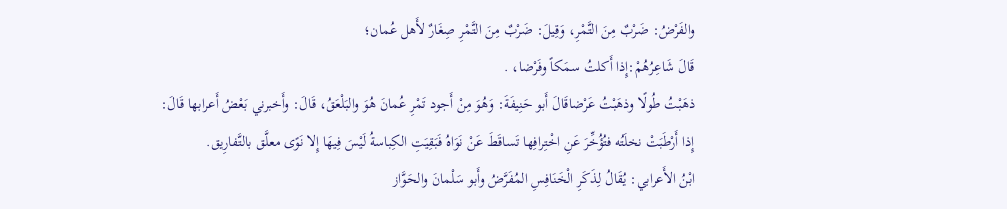والفَرْضُ: ضَرْبٌ مِنَ التَّمْرِ، وَقِيلَ: ضَرْبٌ مِنَ التَّمْرِ صِغَارٌ لأَهل عُمان؛
قَالَ شَاعِرُهُمْ:إِذا أَكلتُ سمَكاً وفَرْضا، .
ذهَبْتُ طُولًا وذهَبْتُ عَرْضاقَالَ أَبو حَنِيفَةَ: وَهُوَ مِنْ أَجود تَمْرِ عُمانَ هُوَ والبَلْعَقُ، قَالَ: وأَخبرني بَعْضُ أَعرابها قَالَ: إِذا أَرْطَبَتْ نخلَتُه فتُؤُخِّرَ عَنِ اخْتِرافِها تَساقَطَ عَنْ نَوَاهُ فَبَقِيَتِ الكِباسةُ لَيْسَ فِيهَا إِلا نَوًى معلَّق بالتَّفارِيق.
ابْنُ الأَعرابي: يُقَالُ لِذَكَرِ الْخَنَافِسِ المُفَرَّضُ وأَبو سَلْمانَ والحَوَّاز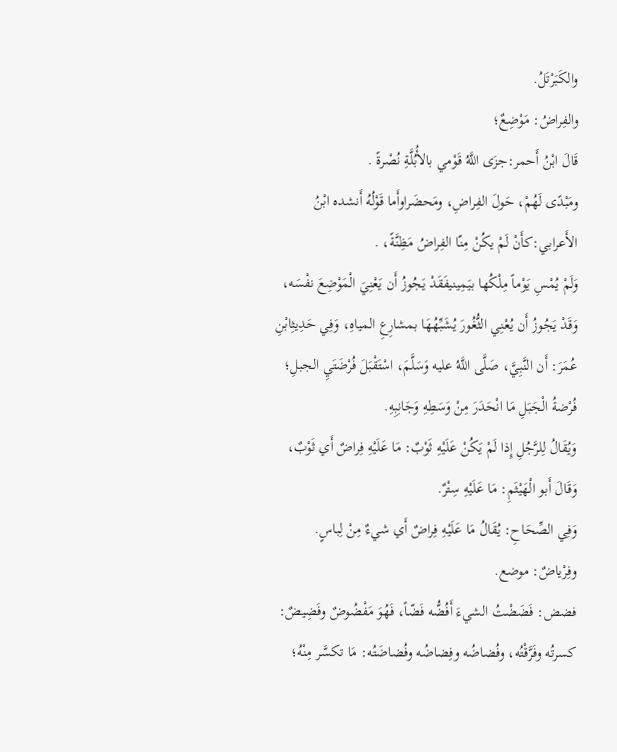والكَبَرْتَلُ.
والفِراضُ: مَوْضِعٌ؛
قَالَ ابْنُ أَحمر:جزَى اللَّهُ قَوْمي بالأُبُلَّةِ نُصْرةً .
ومَبْدًى لَهُمْ، حَولَ الفِراضِ، ومَحضَراوأَما قَوْلُهُ أَنشده ابْنُ الأَعرابي:كأَنْ لَمْ يكُنْ مِنّا الفِراضُ مَظِنَّةً، .
وَلَمْ يُمْسِ يَوْماً مِلْكُها بيَمِينيفَقَدْ يَجُوزُ أَن يَعْنِيَ الْمَوْضِعَ نفْسَه، وَقَدْ يَجُوزُ أَن يُعْنِي الثُّغُورَ يُشَبِّهُهَا بمشارِعِ المياهِ، وَفِي حَدِيثِابْنِ عُمَرَ: أَن النَّبِيَّ، صَلَّى اللَّهُ عليه وَسَلَّمَ، اسْتَقْبَلَ فُرْضَتَيِ الجبلِ؛
فُرْضةُ الْجَبَلِ مَا انْحَدَرَ مِنْ وَسَطِهِ وَجَانِبِهِ.
وَيُقَالُ لِلرَّجُلِ إِذا لَمْ يَكُنْ عَلَيْهِ ثَوْبٌ: مَا عَلَيْهِ فِراضٌ أَي ثَوْبٌ، وَقَالَ أَبو الْهَيْثَمِ: مَا عَلَيْهِ سِتْرٌ.
وَفِي الصِّحَاحِ: يُقَالُ مَا عَلَيْهِ فِراضٌ أَي شيءٌ مِنْ لِباسٍ.
وفِرْياضٌ: موضع.
فضض: فَضَضْتُ الشيءَ أَفُضُّه فَضّاً، فَهُوَ مَفْضُوضٌ وفَضِيضٌ: كسرتُه وفَرَّقْتُه، وفُضاضُه وفِضاضُه وفُضاضَتُه: مَا تكسَّر مِنْهُ؛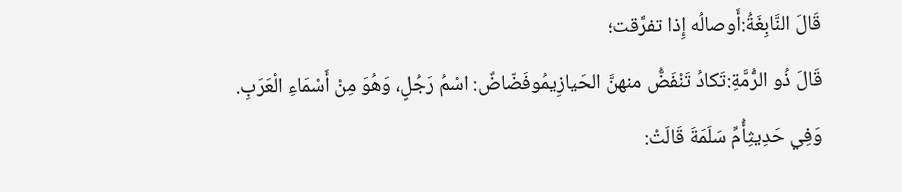قَالَ النَّابِغَةُ:أَوصالُه إِذا تفرَّقت؛
قَالَ ذُو الرُّمَّةِ:تَكادُ تَنْفَضُّ منهنَّ الحَيازِيمُوفَضّاضٌ: اسْمُ رَجُلٍ، وَهُوَ مِنْ أَسْمَاءِ الْعَرَبِ.
وَفِي حَدِيثِأُمِّ سَلَمَةَ قَالَتْ: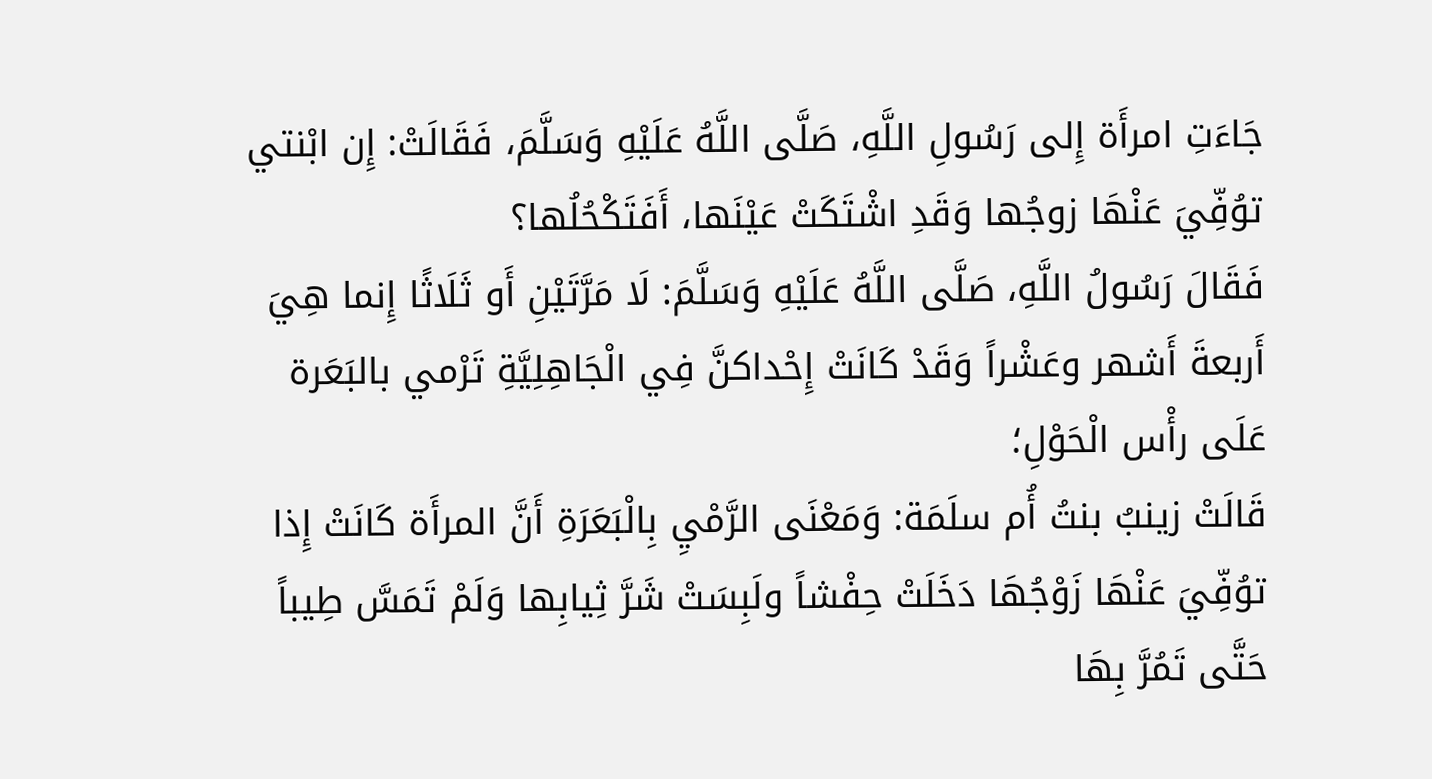جَاءَتِ امرأَة إِلى رَسُولِ اللَّهِ، صَلَّى اللَّهُ عَلَيْهِ وَسَلَّمَ، فَقَالَتْ: إِن ابْنتي توُفِّيَ عَنْهَا زوجُها وَقَدِ اشْتَكَتْ عَيْنَها، أَفَتَكْحُلُها؟
فَقَالَ رَسُولُ اللَّهِ، صَلَّى اللَّهُ عَلَيْهِ وَسَلَّمَ: لَا مَرَّتَيْنِ أَو ثَلَاثًا إِنما هِيَ أَربعةَ أَشهر وعَشْراً وَقَدْ كَانَتْ إِحْداكنَّ فِي الْجَاهِلِيَّةِ تَرْمي بالبَعَرة عَلَى رأْس الْحَوْلِ؛
قَالَتْ زينبُ بنتُ أُم سلَمَة: وَمَعْنَى الرَّمْيِ بِالْبَعَرَةِ أَنَّ المرأَة كَانَتْ إِذا توُفِّيَ عَنْهَا زَوْجُهَا دَخَلَتْ حِفْشاً ولَبِسَتْ شَرَّ ثِيابِها وَلَمْ تَمَسَّ طِيباً حَتَّى تَمُرَّ بِهَا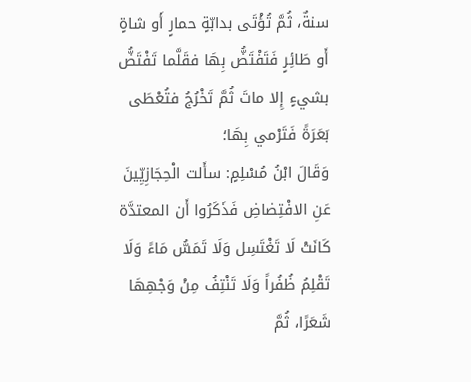سنةٌ، ثُمَّ تُؤْتَى بدابّةٍ حمارٍ أَو شاةٍ أَو طَائِرٍ فَتَفْتَضُّ بِهَا فقَلَّما تَفْتَضُّ بشيءٍ إِلا ماتَ ثُمَّ تَخْرُجُ فتُعْطَى بَعَرَةً فَتَرْمي بِهَا؛
وَقَالَ ابْنُ مُسْلِمٍ: سأَلت الْحِجَازِيِّينَ عَنِ الافْتِضاضِ فَذَكَرُوا أَن المعتدَّة كَانَتْ لَا تَغْتَسِل وَلَا تَمَسُّ مَاءً وَلَا تَقْلِمُ ظُفُراً وَلَا تَنْتِفُ مِنْ وَجْهِهَا شَعَرًا، ثُمَّ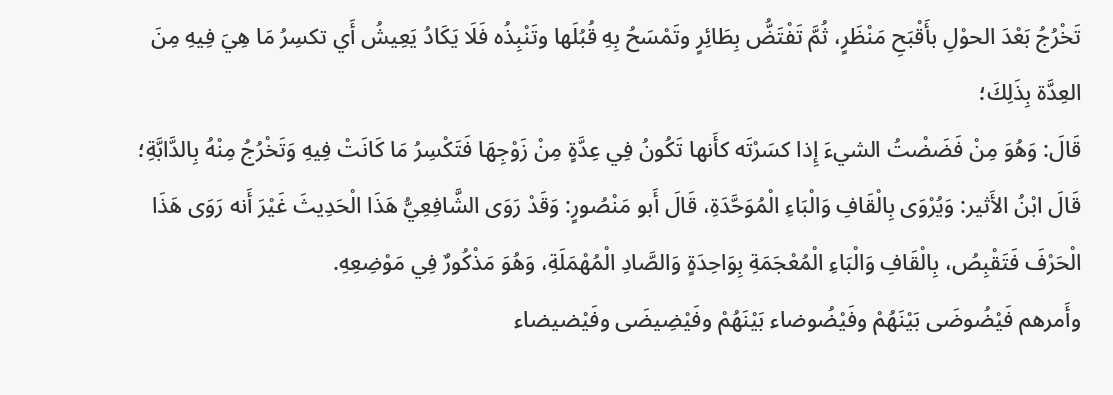تَخْرُجُ بَعْدَ الحوْلِ بأَقْبَحِ مَنْظَرٍ، ثُمَّ تَفْتَضُّ بِطَائِرٍ وتَمْسَحُ بِهِ قُبُلَها وتَنْبِذُه فَلَا يَكَادُ يَعِيشُ أَي تكسِرُ مَا هِيَ فِيهِ مِنَ العِدَّة بِذَلِكَ؛
قَالَ: وَهُوَ مِنْ فَضَضْتُ الشيءَ إِذا كسَرْتَه كأَنها تَكُونُ فِي عِدَّةٍ مِنْ زَوْجِهَا فَتَكْسِرُ مَا كَانَتْ فِيهِ وَتَخْرُجُ مِنْهُ بِالدَّابَّةِ؛
قَالَ ابْنُ الأَثير: وَيُرْوَى بِالْقَافِ وَالْبَاءِ الْمُوَحَّدَةِ، قَالَ أَبو مَنْصُورٍ: وَقَدْ رَوَى الشَّافِعِيُّ هَذَا الْحَدِيثَ غَيْرَ أَنه رَوَى هَذَا الْحَرْفَ فَتَقْبِصُ، بِالْقَافِ وَالْبَاءِ الْمُعْجَمَةِ بِوَاحِدَةٍ وَالصَّادِ الْمُهْمَلَةِ، وَهُوَ مَذْكُورٌ فِي مَوْضِعِهِ.
وأَمرهم فَيْضُوضَى بَيْنَهُمْ وفَيْضُوضاء بَيْنَهُمْ وفَيْضِيضَى وفَيْضيضاء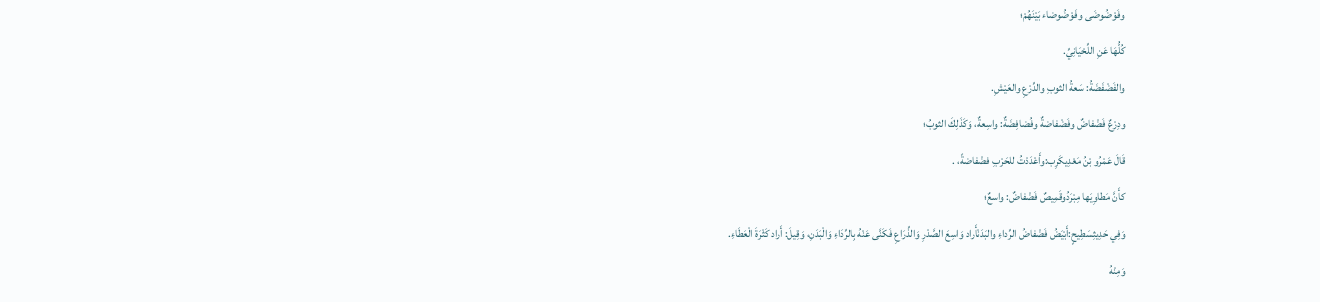وفَوْضُوضَى وفَوْضُوضاء بَيْنَهُمْ؛
كُلُّهَا عَنِ اللِّحْيَانِيِّ.
والفَضْفَضَةُ: سَعةُ الثوبِ والدِّرْعِ والعَيْشِ.
ودِرْعٌ فَضْفاضٌ وفَضْفاضةٌ وفُضافِضَةٌ: واسِعةٌ، وَكَذَلِكَ الثوبُ؛
قَالَ عَمْرُو بْنُ مَعْدِيكَرِب:وأَعْدَدْتُ للحَرْبِ فضْفاضةً، .
كأَنَّ مَطاوِيَها مِبْرَدُوقَمِيصٌ فَضْفاضٌ: واسعٌ؛
وَفِي حَدِيثِسَطِيحٍ:أَبْيَضُ فَضْفاضُ الرِّداءِ والبَدَنْأَراد وَاسِعَ الصَّدْرِ وَالذِّرَاعِ فَكَنَّى عَنْهُ بِالرِّدَاءِ وَالْبَدَنِ، وَقِيلَ: أَراد كَثْرَةَ الْعَطَاءِ.
وَمِنْهُ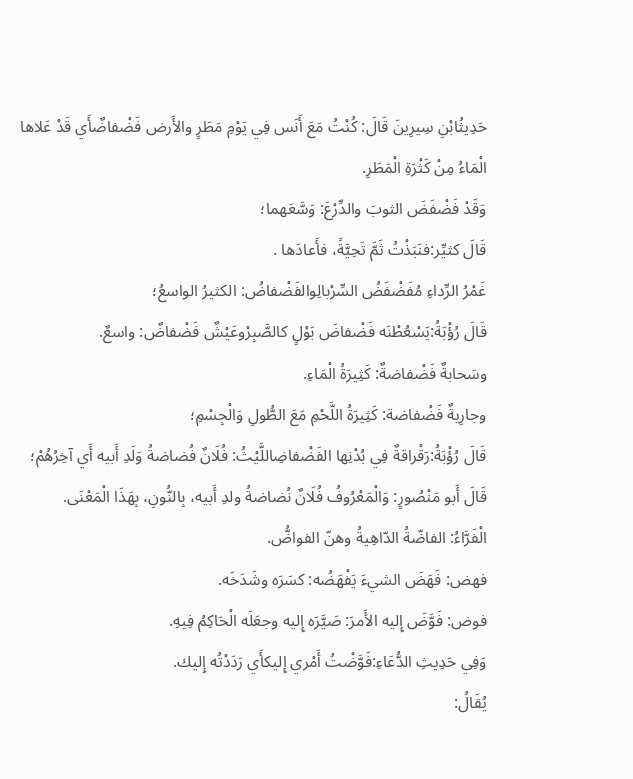حَدِيثُابْنِ سِيرِينَ قَالَ: كُنْتُ مَعَ أَنَس فِي يَوْمِ مَطَرٍ والأَرض فَضْفاضٌأَي قَدْ عَلاها الْمَاءُ مِنْ كَثْرَةِ الْمَطَرِ.
وَقَدْ فَضْفَضَ الثوبَ والدِّرْعَ: وَسَّعَهما؛
قَالَ كثيِّر:فنَبَذْتُ ثَمَّ تَحِيَّةً، فأَعادَها .
غَمْرُ الرِّداءِ مُفَضْفَضُ السِّرْبالِوالفَضْفاضُ: الكثيرُ الواسعُ؛
قَالَ رُؤْبَةُ:يَسْعُطْنَه فَضْفاضَ بَوْلٍ كالصَّبِرْوعَيْشٌ فَضْفاضٌ: واسعٌ.
وسَحابةٌ فَضْفاضةٌ: كَثِيرَةُ الْمَاءِ.
وجارِيةٌ فَضْفاضة: كَثِيرَةُ اللَّحْمِ مَعَ الطُّولِ وَالْجِسْمِ؛
قَالَ رُؤْبَةُ:رَقْراقةٌ فِي بُدْنِها الفَضْفاضِاللَّيْثُ: فُلَانٌ فُضاضةُ وَلَدِ أَبيه أَي آخِرُهُمْ؛
قَالَ أَبو مَنْصُورٍ: وَالْمَعْرُوفُ فُلَانٌ نُضاضةُ ولدِ أَبيه، بِالنُّونِ، بِهَذَا الْمَعْنَى.
الْفَرَّاءُ: الفاضّةُ الدّاهِيةُ وهنّ الفواضُّ.
فهض: فَهَضَ الشيءَ يَفْهَضُه: كسَرَه وشَدَخَه.
فوض: فَوَّضَ إِليه الأَمرَ: صَيَّرَه إِليه وجعَلَه الْحَاكِمُ فِيهِ.
وَفِي حَدِيثِ الدُّعَاءِ:فَوَّضْتُ أَمْري إِليكأَي رَدَدْتُه إِليك.
يُقَالُ: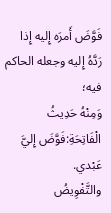فَوَّضَ أَمرَه إِليه إِذا رَدَّهُ إِليه وجعله الحاكم فيه؛
وَمِنْهُ حَدِيثُ الْفَاتِحَةِ:فَوَّضَ إِليَّ عَبْدي.
والتَّفْوِيضُ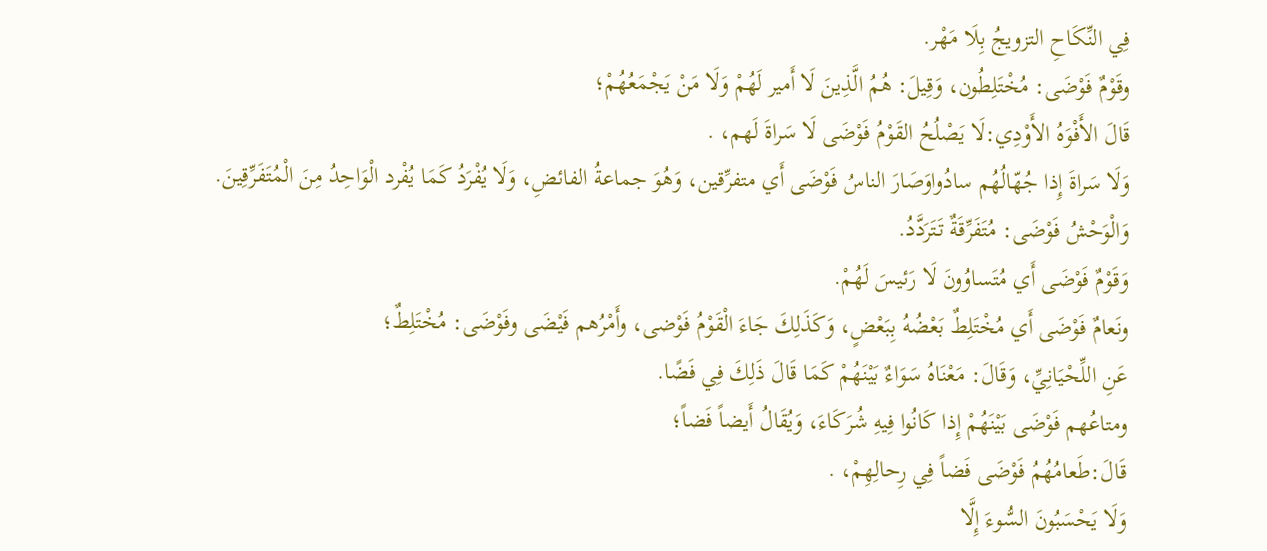فِي النِّكَاحِ التزويجُ بِلَا مَهْر.
وقَوْمٌ فَوْضَى: مُخْتَلِطُون، وَقِيلَ: هُمُ الَّذِينَ لَا أَمير لَهُمْ وَلَا مَنْ يَجْمَعُهُمْ؛
قَالَ الأَفْوَهُ الأَوْدِي:لَا يَصْلُحُ القَوْمُ فَوْضَى لَا سَراةَ لَهم، .
وَلَا سَراةَ إِذا جُهّالُهُم سادُواوَصَارَ الناسُ فَوْضَى أَي متفرِّقين، وَهُوَ جماعةُ الفائضِ، وَلَا يُفْرَدُ كَمَا يُفْرد الْوَاحِدُ مِنَ الْمُتَفَرِّقِينَ.
وَالْوَحْشُ فَوْضَى: مُتَفَرِّقَةٌ تَتَرَدَّدُ.
وَقَوْمٌ فَوْضَى أَي مُتَساوُونَ لَا رَئيسَ لَهُمْ.
ونَعامٌ فَوْضَى أَي مُخْتَلِطٌ بَعْضُهُ بِبَعْضٍ، وَكَذَلِكَ جَاءَ الْقَوْمُ فَوْضى، وأَمْرُهم فَيْضَى وفَوْضَى: مُخْتَلِطٌ؛
عَنِ اللِّحْيَانِيِّ، وَقَالَ: مَعْنَاهُ سَوَاءٌ بَيْنَهُمْ كَمَا قَالَ ذَلِكَ فِي فَضًا.
ومتاعُهم فَوْضَى بَيْنَهُمْ إِذا كَانُوا فِيهِ شُرَكَاءَ، وَيُقَالُ أَيضاً فَضاً؛
قَالَ:طَعامُهُمُ فَوْضَى فَضاً فِي رِحالِهِمْ، .
وَلَا يَحْسَبُونَ السُّوءَ إِلَّا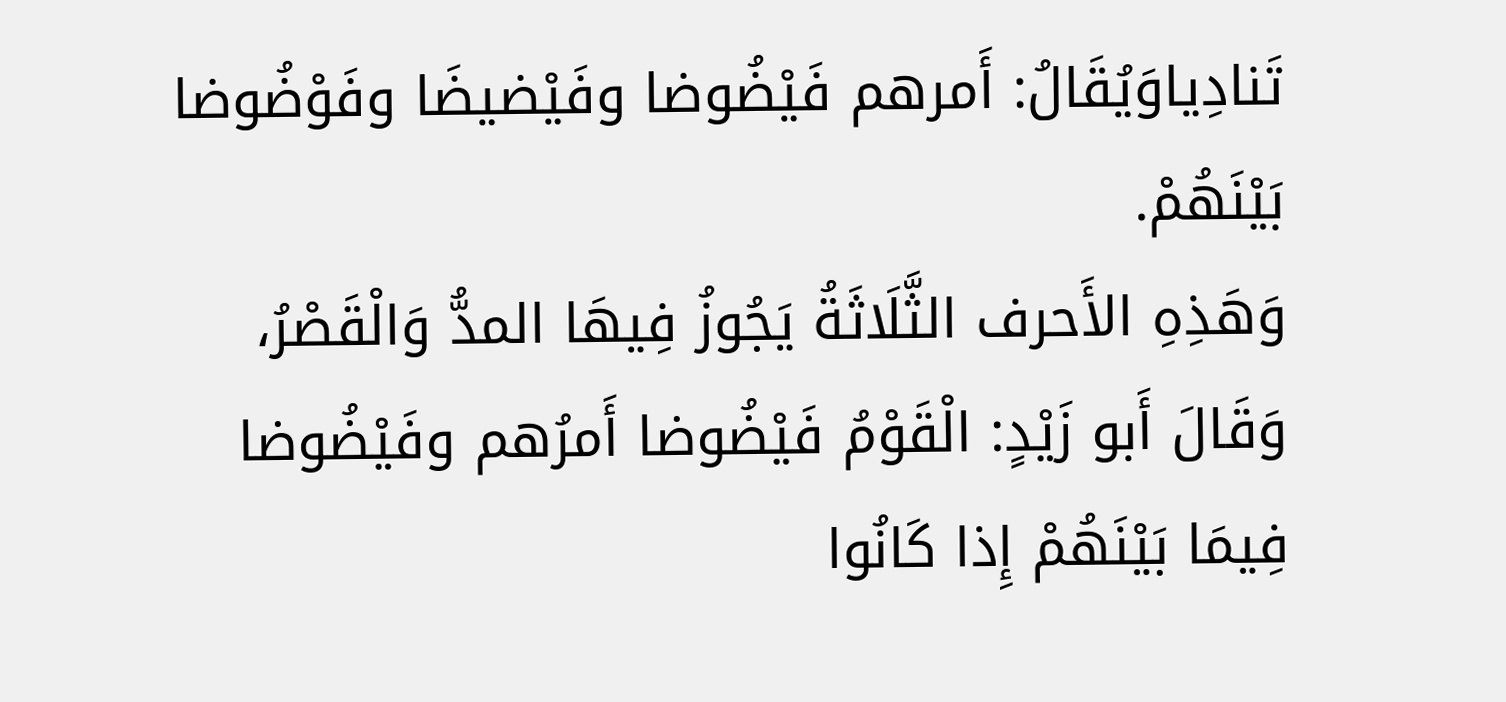تَنادِياوَيُقَالُ: أَمرهم فَيْضُوضا وفَيْضيضَا وفَوْضُوضا بَيْنَهُمْ.
وَهَذِهِ الأَحرف الثَّلَاثَةُ يَجُوزُ فِيهَا المدُّ وَالْقَصْرُ، وَقَالَ أَبو زَيْدٍ: الْقَوْمُ فَيْضُوضا أَمرُهم وفَيْضُوضا فِيمَا بَيْنَهُمْ إِذا كَانُوا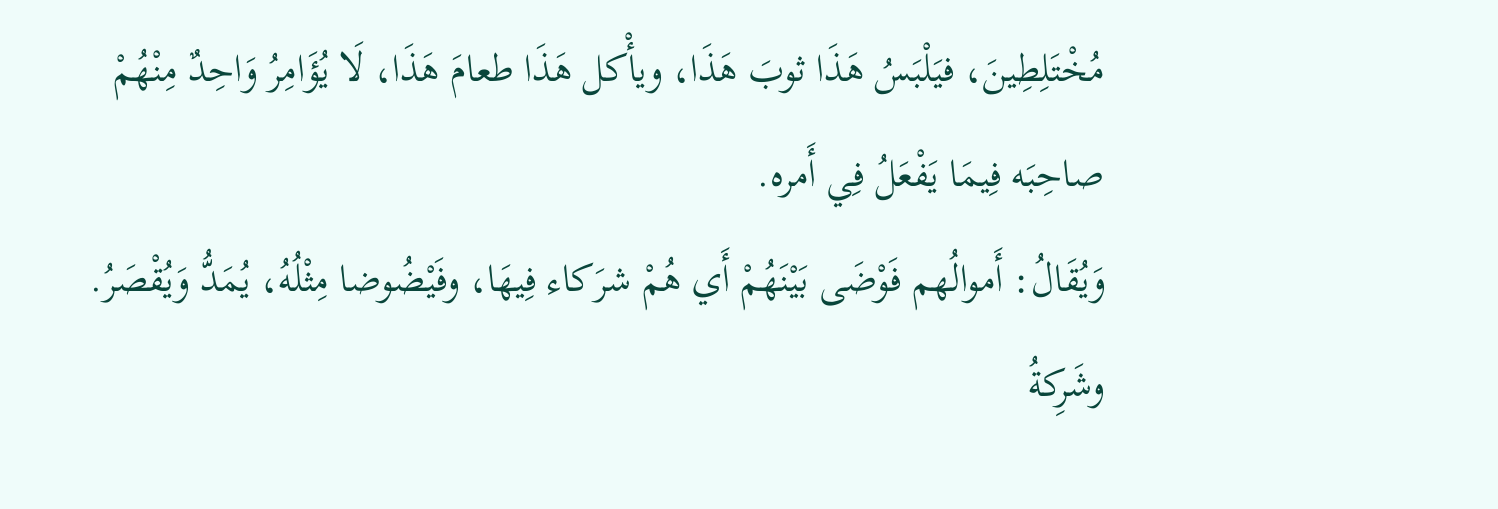مُخْتَلِطِينَ، فيَلْبَسُ هَذَا ثوبَ هَذَا، ويأْكل هَذَا طعامَ هَذَا، لَا يُؤَامِرُ وَاحِدٌ مِنْهُمْ صاحِبَه فِيمَا يَفْعَلُ فِي أَمره.
وَيُقَالُ: أَموالُهم فَوْضَى بَيْنَهُمْ أَي هُمْ شرَكاء فِيهَا، وفَيْضُوضا مِثْلُهُ، يُمَدُّ وَيُقْصَرُ.
وشَرِكةُ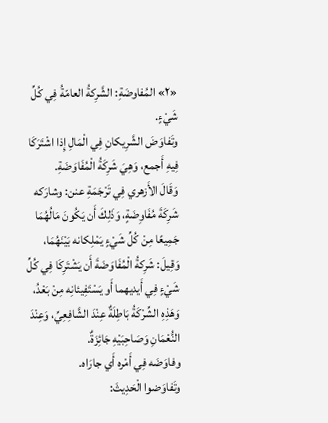«٢» المُفاوضَةِ: الشَّرِكةُ العامّةُ فِي كُلِّ شَيْءٍ.
وتَفاوَضَ الشَّرِيكانِ فِي الْمَالِ إِذا اشْتَرَكَا فِيهِ أَجمع، وَهِيَ شَرِكَةُ الْمُفَاوَضَةِ.
وَقَالَ الأَزهري فِي تَرْجَمَةِ عنن: وشارَكه شَرِكَةَ مُفَاوِضَةٍ، وَذَلِكَ أَن يَكُونَ مَالُهُمَا جَمِيعًا مِنْ كُلِّ شَيْءٍ يَمْلِكانه بَيْنَهُمَا، وَقِيلَ: شَرِكةُ الْمُفَاوَضَةَ أَن يَشْتَرِكَا فِي كُلِّ شَيْءٍ فِي أَيديهما أَو يَسْتَفِيئانِه مِنْ بَعْدُ، وَهَذِهِ الشِّرْكَةُ بَاطِلَةٌ عِنْدَ الشَّافِعِيِّ، وَعِنْدَ النُّعْمَانِ وَصَاحِبَيْهِ جَائِزَةٌ.
وفاوَضَه فِي أَمْره أَي جارَاه.
وتَفاوَضوا الْحَدِيثَ: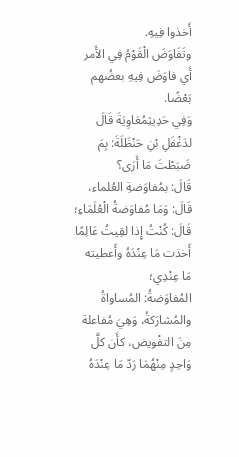أَخذوا فِيهِ.
وتَفَاوَضَ الْقَوْمُ فِي الأَمر أَي فاوَضَ فِيهِ بعضُهم بَعْضًا.
وَفِي حَدِيثِمُعَاوِيَةَ قَالَ لدَغْفَلِ بْنِ حَنْظَلَةَ: بِمَ ضَبَطْتَ مَا أَرَى؟
قَالَ: بمُفاوَضةِ العُلماء، قَالَ: وَمَا مُفاوَضةُ الْعُلَمَاءِ؛
قَالَ: كُنْتُ إِذا لقِيتُ عَالِمًا أَخذت مَا عِنْدَهُ وأَعطيته مَا عِنْدِي؛
المُفاوَضةُ: المُساواةُ والمُشارَكةُ، وَهِيَ مُفاعلة مِنَ التفْويض، كأَن كلَّ وَاحِدٍ مِنْهُمَا رَدّ مَا عِنْدَهُ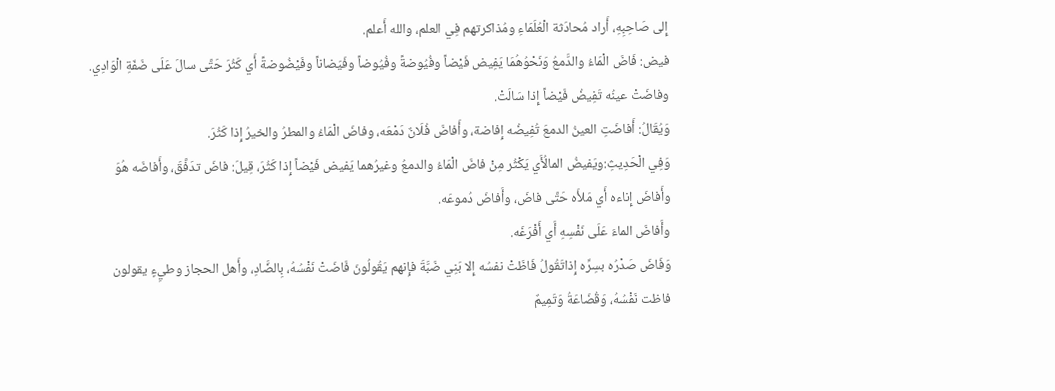إِلى صَاحِبِهِ، أَراد مُحادَثة الْعُلَمَاءِ ومُذاكرتهم فِي العلم، والله أَعلم.
فيض: فَاضَ الْمَاءُ والدَّمعُ وَنَحْوُهُمَا يَفِيض فَيْضاً وفُيُوضةً وفُيُوضاً وفَيَضاناً وفَيْضُوضةً أَي كَثُرَ حَتَّى سالَ عَلَى ضَفّةِ الْوَادِي.
وفاضَتْ عينُه تَفِيضُ فَيْضاً إِذا سَالَتْ.
وَيُقَالُ: أَفاضَتِ العينُ الدمعَ تُفِيضُه إِفاضة، وأَفاضَ فُلَانٌ دَمْعَه، وفاضَ الْمَاءُ والمطرُ والخيرُ إِذا كَثُرَ.
وَفِي الْحَدِيثِ:ويَفيضُ المالُأَي يَكْثُر مِنْ فاضَ الْمَاءُ والدمعُ وغيرُهما يَفيض فَيْضاً إِذا كَثُرَ، قِيلَ: فاضَ تدَفَّقَ، وأَفاضَه هُوَ وأَفاضَ إِناءه أَي مَلأَه حَتَّى فاضَ، وأَفاضَ دُموعَه.
وأَفاضَ الماءَ عَلَى نَفْسِهِ أَي أَفْرَغَه.
وَفَاضَ صَدْرُه بسِرِّه إِذاتَقُولُ فَاظَتْ نفسُه إِلا بَنِي ضَبَّةَ فإِنهم يَقُولُونَ فَاضَتْ نَفْسُهُ، بِالضَّادِ، وأَهل الحجاز وطيِءٍ يقولون فاظت نَفْسُهُ، وَقُضَاعَةُ وَتَمِيمٌ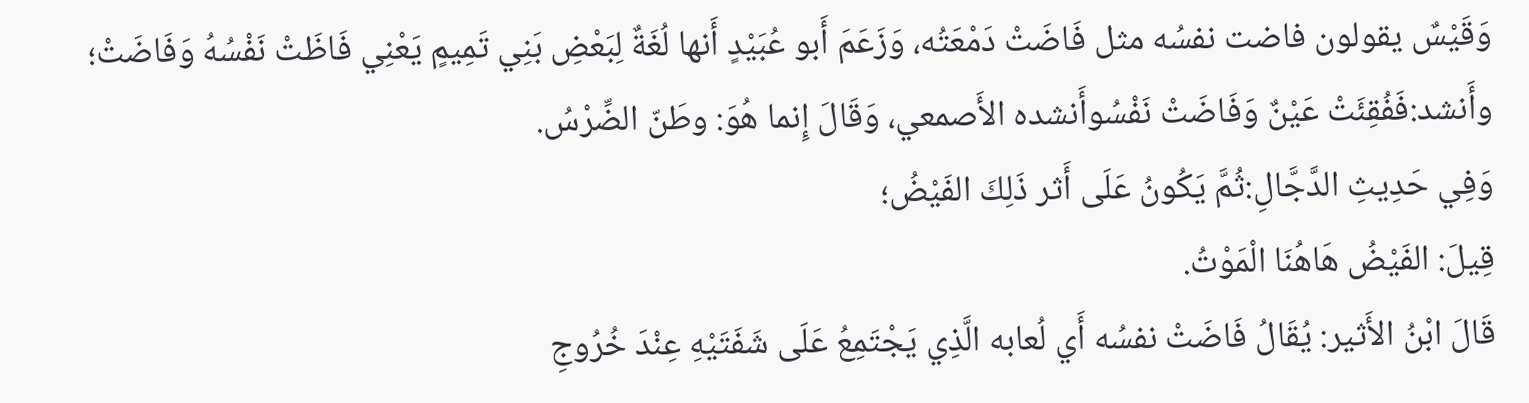وَقَيْسٌ يقولون فاضت نفسُه مثل فَاضَتْ دَمْعَتُه، وَزَعَمَ أَبو عُبَيْدٍ أَنها لُغَةٌ لِبَعْضِ بَنِي تَمِيمٍ يَعْنِي فَاظَتْ نَفْسُهُ وَفَاضَتْ؛
وأَنشد:فَفُقِئَتْ عَيْنٌ وَفَاضَتْ نَفْسُوأَنشده الأَصمعي، وَقَالَ إِنما هُوَ: وطَنّ الضِّرْسُ.
وَفِي حَدِيثِ الدَّجَّالِ:ثُمَّ يَكُونُ عَلَى أَثر ذَلِكَ الفَيْضُ؛
قِيلَ: الفَيْضُ هَاهُنَا الْمَوْتُ.
قَالَ ابْنُ الأَثير: يُقَالُ فَاضَتْ نفسُه أَي لُعابه الَّذِي يَجْتَمِعُ عَلَى شَفَتَيْهِ عِنْدَ خُرُوجِ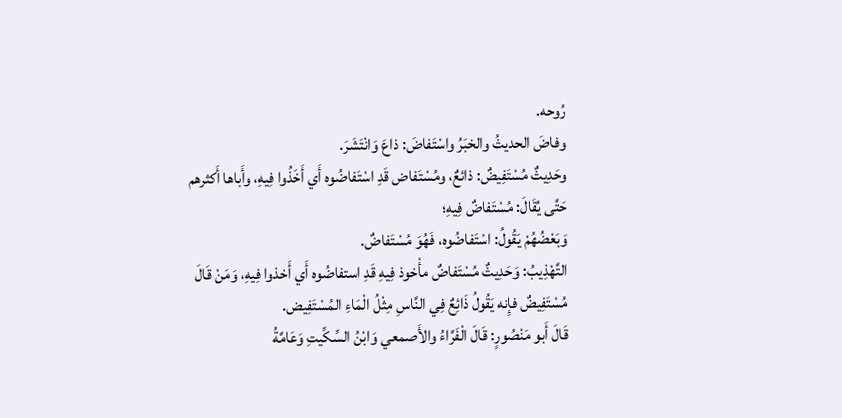رُوحه.
وفاضَ الحديثُ والخبَرُ واسْتَفاضَ: ذاعَ وَانْتَشَرَ.
وحَدِيثٌ مُسْتَفِيضٌ: ذائعٌ، ومُسْتَفاض قَدِ اسْتَفاضُوه أَي أَخَذُوا فِيهِ، وأَباها أَكثرهم حَتَّى يُقَالَ: مُسْتَفاضٌ فِيهِ؛
وَبَعْضُهُمْ يَقُولُ: اسْتَفاضُوه، فَهُوَ مُسْتَفاضٌ.
التَّهْذِيبُ: وَحَدِيثٌ مُسْتَفاضٌ مأْخوذ فِيهِ قَدِ استفاضُوه أَي أَخذوا فِيهِ، وَمَنْ قَالَ مُسْتَفِيضٌ فإِنه يَقُولُ ذَائِعٌ فِي النَّاسِ مِثْلُ الْمَاءِ المُسْتَفِيض.
قَالَ أَبو مَنْصُورٍ: قَالَ الْفَرَّاءُ والأَصمعي وَابْنُ السِّكِّيتِ وَعَامَّةُ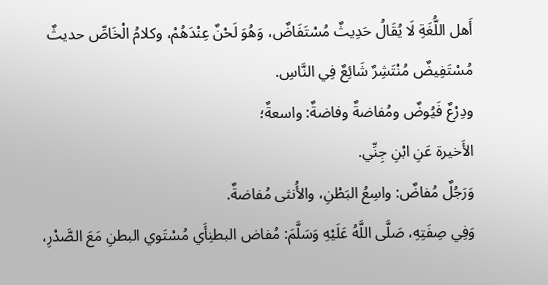أَهل اللُّغَةِ لَا يُقَالُ حَدِيثٌ مُسْتَفَاضٌ، وَهُوَ لَحْنٌ عِنْدَهُمْ، وكلامُ الْخَاصِّ حديثٌ مُسْتَفِيضٌ مُنْتَشِرٌ شَائِعٌ فِي النَّاسِ.
ودِرْعٌ فَيُوضٌ ومُفاضةٌ وفاضةٌ: واسعةٌ؛
الأَخيرة عَنِ ابْنِ جِنِّي.
وَرَجُلٌ مُفاضٌ: واسِعُ البَطْنِ، والأُنثى مُفاضةٌ.
وَفِي صِفَتِهِ، صَلَّى اللَّهُ عَلَيْهِ وَسَلَّمَ: مُفاض البطنِأَي مُسْتَوي البطنِ مَعَ الصَّدْرِ،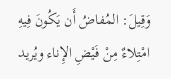وَقِيلَ: المُفاضُ أَن يَكُونَ فِيهِ امْتِلاءٌ مِنْ فَيْضِ الإِناء ويُريد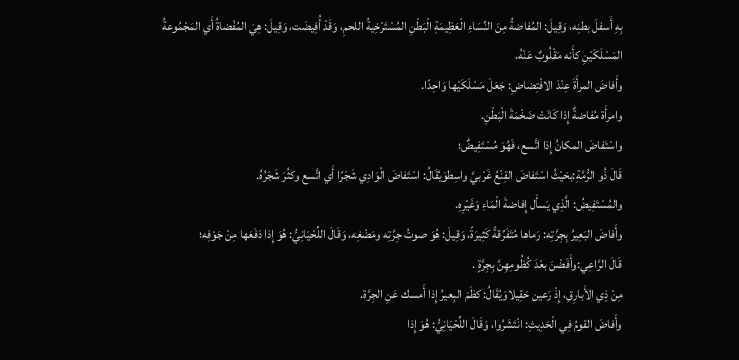بِهِ أَسفلَ بطنِه، وَقِيلَ: المُفاضةُ مِنَ النِّسَاءِ الْعَظِيمَةِ الْبَطْنِ المُسْتَرْخِيةُ اللحمِ، وَقَدْ أُفِيضَت، وَقِيلَ: هِيَ المُفْضاةُ أَي المَجْمُوعةُ المَسْلَكَيْنِ كأَنه مَقْلُوبٌ عَنْهُ.
وأَفاضَ المرأَةَ عِنْدَ الافْتِضاضِ: جَعَلَ مَسْلَكَيْها وَاحِدًا.
وامرأَة مُفاضةٌ إِذا كَانَتْ ضَخْمَةَ الْبَطْنِ.
واسْتَفاضَ المكانُ إِذا اتَّسع، فَهُوَ مُسْتَفِيضٌ؛
قَالَ ذُو الرُّمَّةِ:بحَيْثُ اسْتَفاضَ القِنْعُ غَرْبيَّ واسِطوَيُقَالُ: اسْتَفاضَ الْوَادِي شَجَرًا أَي اتَّسع وكثُرَ شَجَرُهُ.
والمُسْتَفِيضُ: الَّذِي يَسأَل إِفاضةَ الْمَاءِ وَغَيْرِهِ.
وأَفاضَ البَعِيرُ بِجِرَّتِه: رَماها مُتَفَرِّقةً كَثِيرَةً، وَقِيلَ: هُوَ صوتُ جِرَّتِه ومَضْغِه، وَقَالَ اللِّحْيَانِيُّ: هُوَ إِذا دَفَعَها مِنْ جَوْفِه؛
قَالَ الرَّاعِي:وأَفَضْنَ بعْدَ كُظُومِهِنَّ بِجِرَّةٍ .
مِنْ ذِي الأَبارِقِ، إِذْ رَعين حَقِيلاوَيُقَالُ: كظَمَ البِعيرُ إِذا أَمسك عَنِ الجِرَّة.
وأَفاضَ القومُ فِي الْحَدِيثِ: انْتَشَرُوا، وَقَالَ اللِّحْيَانِيُّ: هُوَ إِذا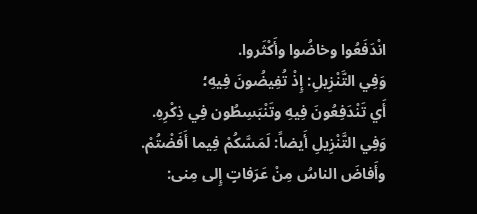انْدَفَعُوا وخاضُوا وأَكْثَروا.
وَفِي التَّنْزِيلِ: إِذْ تُفِيضُونَ فِيهِ؛
أَي تَنْدَفِعُونَ فِيهِ وتَنْبَسِطُون فِي ذِكْرِهِ.
وَفِي التَّنْزِيلِ أَيضاً: لَمَسَّكُمْ فِيما أَفَضْتُمْ.
وأَفاضَ الناسُ مِنْ عَرَفاتٍ إِلى مِنى: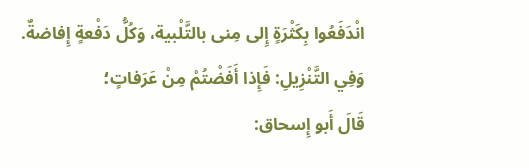انْدَفَعُوا بِكَثْرَةٍ إِلى مِنى بالتَّلْبية، وَكُلُّ دَفْعةٍ إِفاضةٌ.
وَفِي التَّنْزِيلِ: فَإِذا أَفَضْتُمْ مِنْ عَرَفاتٍ؛
قَالَ أَبو إِسحاق: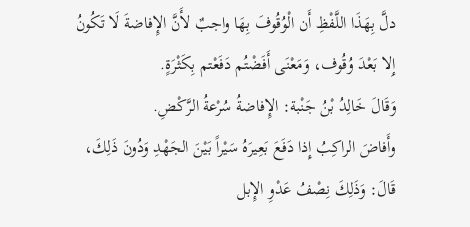دلَّ بِهَذَا اللَّفْظِ أَن الْوُقُوفَ بِهَا واجبٌ لأَنَّ الإِفاضةَ لَا تَكُونُ إِلا بَعْدَ وُقُوف، وَمَعْنَى أَفَضْتُم دَفَعْتم بِكَثْرَةٍ.
وَقَالَ خَالِدُ بْنُ جَنْبة: الإِفاضةُ سُرْعةُ الرَّكْضِ.
وأَفاضَ الراكِبُ إِذا دَفَعَ بَعِيرَهُ سَيْراً بَيْنَ الجَهْدِ وَدُونَ ذَلِكَ، قَالَ: وَذَلِكَ نِصْفُ عَدْوِ الإِبل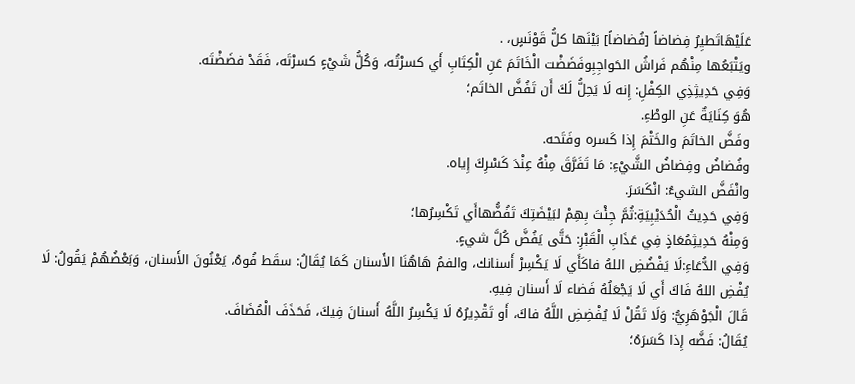عَلَيْهَاتَطيِرُ فِضاضاً [فُضاضاً] بَيْنَها كلُّ قَوْنَسٍ، .
ويَتْبَعُها مِنْهُم فَراشُ الحَواجِبِوفَضَضْت الْخَاتَمَ عَنِ الْكِتَابِ أَي كسرْتُه، وَكُلُّ شَيْءٍ كسرْتَه، فَقَدْ فضَضْتَه.
وَفِي حَدِيثِذِي الكِفْلِ: إِنه لَا يَحِلُّ لَكَ أَن تَفُضَّ الخاتَم؛
هُوَ كِنَايَةٌ عَنِ الوطْءِ.
وفَضَّ الخاتَمَ والخَتْمَ إِذا كَسره وفَتَحه.
وفُضاضُ وفِضاضُ الشَّيْءِ: مَا تَفَرَّقَ مِنْهُ عِنْدَ كَسْرِكَ إِياه.
وانْفَضَّ الشيءُ: انْكَسَرَ.
وَفِي حَدِيثُ الْحُدَيْبِيَةِ:ثُمَّ جِئْتَ بِهِمْ لبَيْضَتِكَ تَفُضُّهاأَي تَكْسِرُها؛
وَمِنْهُ حَدِيثِمُعَاذٍ فِي عَذَابِ الْقَبْرِ: حَتَّى يَفُضَّ كُلَّ شيءٍ.
وَفِي الدُّعَاءِ:لَا يَفْضُضِ اللهُ فاكَأَي لَا يَكْسِرْ أَسنانك، والفمُ هَاهُنَا الأَسنان كَمَا يُقَالُ: سقَط فُوهُ، يَعْنُونَ الأَسنان، وَبَعْضُهُمْ يَقُولُ: لَا يُفْضِ اللهُ فَاكَ أَي لَا يَجْعَلُهُ فَضاء لَا أَسنان فِيهِ.
قَالَ الْجَوْهَرِيُّ: وَلَا تَقُلْ لَا يُفْضِضِ اللَّهُ فاكَ، أَو تَقْدِيرُهُ لَا يَكْسِرُ اللَّهُ أَسنانَ فِيكَ، فَحَذَفَ الْمُضَافَ.
يُقَالُ: فَضَّه إِذا كَسَرَهُ؛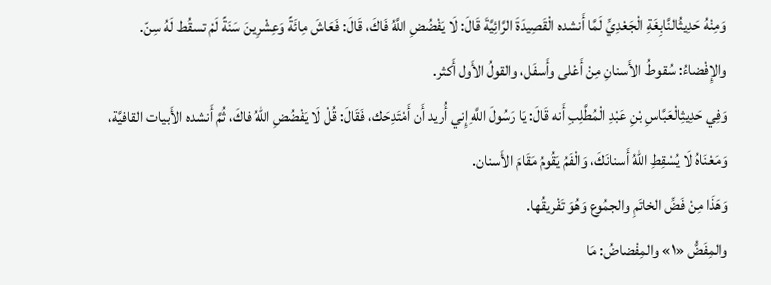وَمِنْهُ حَدِيثُالنَّابِغَةِ الْجَعْدِيِّ لَمَّا أَنشده الْقَصِيدَةَ الرَّائِيَّةَ قَالَ: لَا يَفْضُضِ اللَّهُ فَاكَ، قَالَ: فَعَاشَ مِائَةً وَعِشْرِينَ سَنَةً لَمْ تسقُط لَهُ سِنّ.
والإِفْضاءُ: سُقوطُ الأَسنانِ مِنْ أَعْلى وأَسفَل، والقولُ الأَول أَكثر.
وَفِي حَدِيثِالْعَبَّاسِ بْنِ عَبْدِ الْمُطَّلِبِ أَنه قَالَ: يَا رَسُولَ اللَّهِ إِني أُريد أَن أَمْتَدِحَك، فَقَالَ: قُلْ لَا يَفْضُضِ اللهُ فاكَ، ثُمَّ أَنشده الأَبيات القافيَّة، وَمَعْنَاهُ لَا يُسْقِطِ اللهُ أَسنانَكَ، وَالْفَمُ يَقُومُ مَقَامَ الأَسنان.
وَهَذَا مِنْ فَضِّ الخاتَمِ والجمُوع وَهُوَ تَفْريقُها.
والمِفَضُّ «١» والمِفْضاضُ: مَا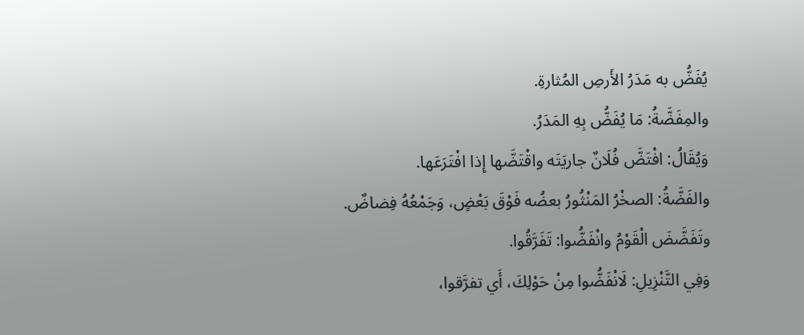يُفَضُّ به مَدَرُ الأَرصِ المُثارةِ.
والمِفَضَّةُ: مَا يُفَضُّ بِهِ المَدَرُ.
وَيُقَالُ: افْتَضَّ فُلَانٌ جاريَتَه واقْتَضَّها إِذا افْتَرَعَها.
والفَضَّةُ: الصخْرُ المَنْثُورُ بعضُه فَوْقَ بَعْضٍ، وَجَمْعُهُ فِضاضٌ.
وتَفَضَّضَ الْقَوْمُ وانْفَضُّوا: تَفَرَّقُوا.
وَفِي التَّنْزِيلِ: لَانْفَضُّوا مِنْ حَوْلِكَ، أَي تفرَّقوا،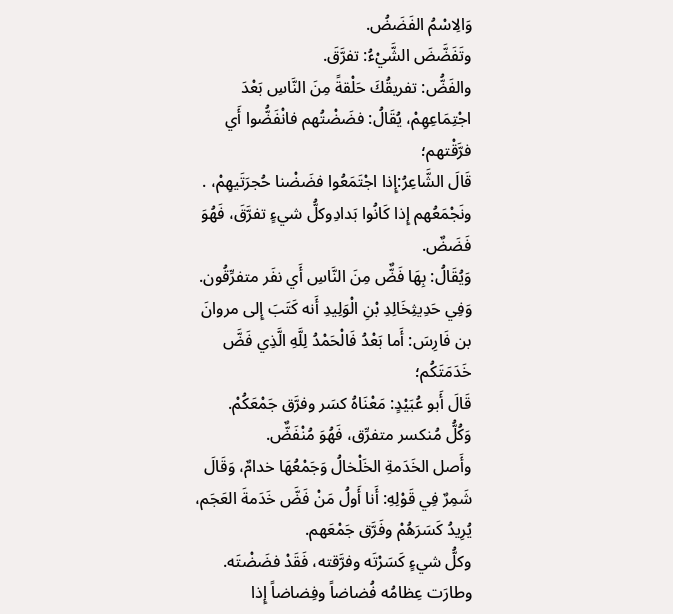وَالِاسْمُ الفَضَضُ.
وتَفَضَّضَ الشَّيْءُ: تفرَّقَ.
والفَضُّ: تفريقُكَ حَلْقةً مِنَ النَّاسِ بَعْدَ اجْتِمَاعِهِمْ، يُقَالُ: فضَضْتُهم فانْفَضُّوا أَي فرَّقْتهم؛
قَالَ الشَّاعِرُ:إِذا اجْتَمَعُوا فضَضْنا حُجرَتَيهِمْ، .
ونَجْمَعُهم إِذا كَانُوا بَدادِوكلُّ شيءٍ تفرَّقَ، فَهُوَ فَضَضٌ.
وَيُقَالُ: بِهَا فَضٌّ مِنَ النَّاسِ أَي نفَر متفرِّقُون.
وَفِي حَدِيثِخَالِدِ بْنِ الْوَلِيدِ أَنه كَتَبَ إِلى مروانَ بن فَارِسَ: أَما بَعْدُ فَالْحَمْدُ لِلَّهِ الَّذِي فَضَّ خَدَمَتَكُم؛
قَالَ أَبو عُبَيْدٍ: مَعْنَاهُ كسَر وفرَّق جَمْعَكُمْ.
وَكُلُّ مُنكسر متفرِّق، فَهُوَ مُنْفَضٌّ.
وأَصل الخَدَمةِ الخَلْخالُ وَجَمْعُهَا خدامٌ، وَقَالَ شَمِرٌ فِي قَوْلِهِ: أَنا أَولُ مَنْ فَضَّ خَدَمةَ العَجَم، يُرِيدُ كَسَرَهُمْ وفَرَّق جَمْعَهم.
وكلُّ شيءٍ كَسَرْتَه وفرَّقته، فَقَدْ فضَضْتَه.
وطارَت عِظامُه فُضاضاً وفِضاضاً إِذا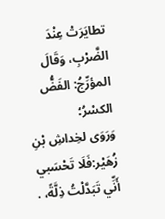تطايَرَتْ عِنْدَ الضَّرْبِ، وَقَالَ المؤرِّجُ: الفَضُّ الكسْرُ؛
وَرَوَى لخِداشِ بْنِ زُهَيْر:فَلَا تَحْسَبي أَنِّي تَبَدَّلْتُ ذِلَّةً، .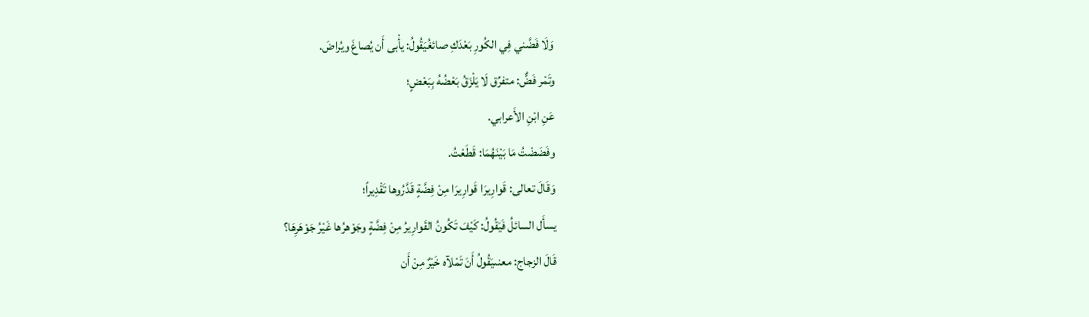وَلَا فَضَّني فِي الكُورِ بَعْدَكِ صائغُيَقُولُ: يأْبى أَن يُصاغَ ويُراضَ.
وتَمْر فَضٌّ: متفرِّق لَا يَلْزَقُ بَعْضُهُ بِبَعْضٍ؛
عَنِ ابْنِ الأَعرابي.
وفَضَضْتُ مَا بَيْنَهُمَا: قَطَعْتُ.
وَقَالَ تعالى: قَوارِيرَا قَوارِيرَا مِنْ فِضَّةٍ قَدَّرُوها تَقْدِيراً؛
يسأَل السائلُ فَيَقُولُ: كَيْفَ تَكُونُ القَوارِيرُ مِنْ فِضَّةٍ وجَوْهرُها غَيْرُ جَوْهَرِهَا؟
قَالَ الزجاج: معنىيَقُولُ أَنَ تَمْلآه خَيْرٌ مِنْ أَن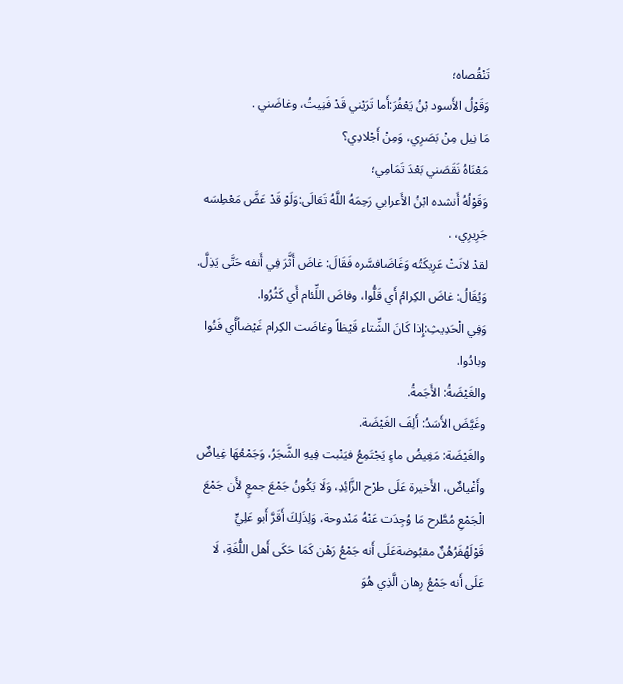تَنْقُصاه؛
وَقَوْلُ الأَسود بْنُ يَعْفُرَ:أَما تَرَيْني قَدْ فَنِيتُ، وغاضَني .
مَا نِيل مِنْ بَصَرِي، وَمِنْ أَجْلادِي؟
مَعْنَاهُ نَقَصَني بَعْدَ تَمَامِي؛
وَقَوْلُهُ أَنشده ابْنُ الأَعرابي رَحِمَهُ اللَّهُ تَعَالَى:وَلَوْ قَدْ عَضَّ مَعْطِسَه جَرِيرِي، .
لقدْ لانَتْ عَرِيكَتُه وَغَاضَافسَّره فَقَالَ: غاضَ أَثَّرَ فِي أَنفه حَتَّى يَذِلَّ.
وَيُقَالُ: غاضَ الكِرامُ أَي قَلُّوا، وفاضَ اللِّئام أَي كَثُرُوا.
وَفِي الْحَدِيثِ:إِذا كَانَ الشِّتاء قَيْظاً وغاضَت الكِرام غَيْضاًأَي فَنُوا وبادُوا.
والغَيْضَةُ: الأَجَمةُ.
وغَيَّضَ الأَسَدُ: أَلِفَ الغَيْضَة.
والغَيْضَة: مَغِيضُ ماءٍ يَجْتَمِعُ فيَنْبت فِيهِ الشَّجَرُ، وَجَمْعُهَا غِياضٌ وأَغْياضٌ، الأَخيرة عَلَى طرْح الزَّائِدِ، وَلَا يَكُونُ جَمْعَ جمعٍ لأَن جَمْعَ الْجَمْعِ مُطَّرح مَا وُجِدَت عَنْهُ مَنْدوحة، وَلِذَلِكَ أَقَرَّ أَبو عَلِيٍّ قَوْلَهُفَرُهُنٌ مقبُوضةعَلَى أَنه جَمْعُ رَهْن كَمَا حَكَى أَهل اللُّغَةِ، لَا عَلَى أَنه جَمْعُ رِهان الَّذِي هُوَ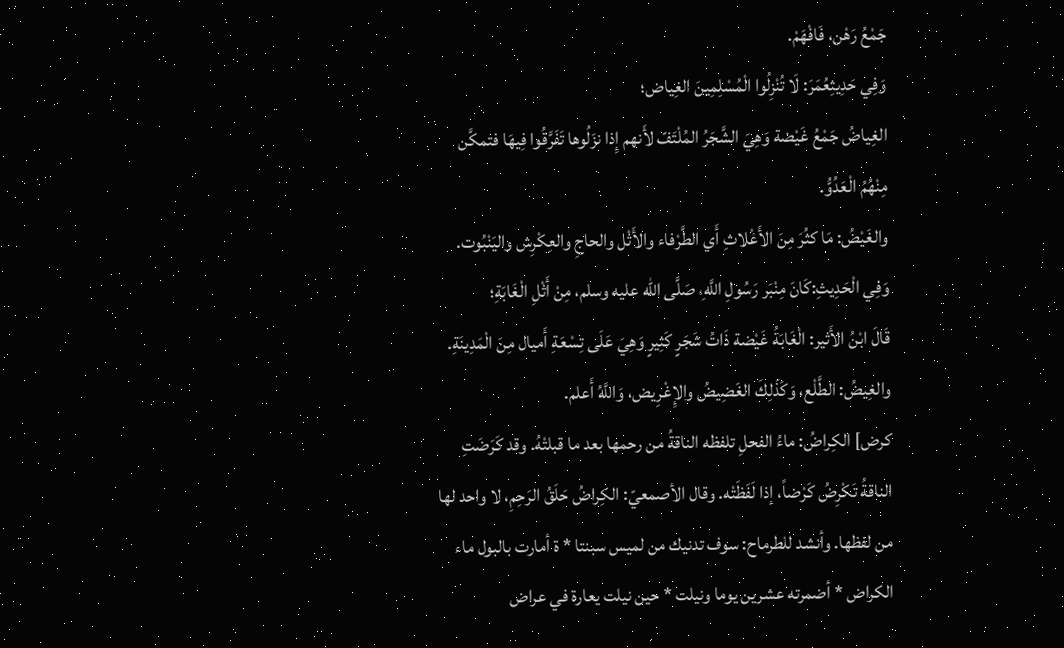جَمْعُ رَهْن، فَافْهَمْ.
وَفِي حَدِيثِعُمَرَ: لَا تُنْزِلُوا الْمُسْلِمِينَ الغِياض؛
الغِياضُ جَمْعُ غَيْضة وَهِيَ الشَّجَرُ المُلْتَفّ لأَنهم إِذا نزَلُوها تَفَرَّقُوا فِيهَا فتمكَّن مِنْهُمُ الْعَدُوُّ.
والغَيْضُ: مَا كثُرَ مِنَ الأَغْلاثِ أَي الطَّرْفاء والأَثْل والحاجِ والعِكْرِش واليَنْبُوت.
وَفِي الْحَدِيثِ:كَانَ مِنْبَر رَسُولِ اللَّهِ، صَلَّى الله عليه وسلم، مِنْ أَثْلِ الْغَابَةِ؛
قَالَ ابْنُ الأَثير: الْغَابَةُ غَيْضة ذَاتُ شَجَرٍ كَثِيرٍ وَهِيَ عَلَى تِسْعَةِ أَميال مِنَ الْمَدِينَةِ.
والغِيضُ: الطَّلْع، وَكَذَلِكَ الغَضِيضُ والإِغْرِيض، وَاللَّهُ أَعلم.
كرض] الكِراضُ: ماءُ الفحلِ تلفظه الناقةُ من رحمها بعد ما قبلتْهُ. وقد كَرَضَتِ الناقةُ تَكْرِضُ كَرْضاً، إذا لَفَظَتْه. وقال الأصمعيّ: الكِراضُ حَلَقُ الرَحِمِ، لا واحد لها من لفظها. وأنشد للطرماح: سوف تدنيك من لميس سبنتا * ة أمارت بالبول ماء الكراض * أضمرته عشرين يوما ونيلت * حين نيلت يعارة في عراض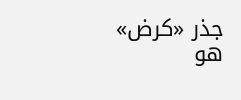جذر «كرض» هو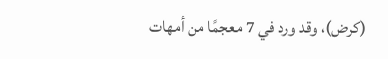(كرض)، وقد ورد في 7 معجمًا من أمهات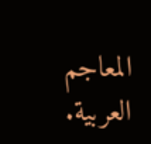المعاجم العربية.